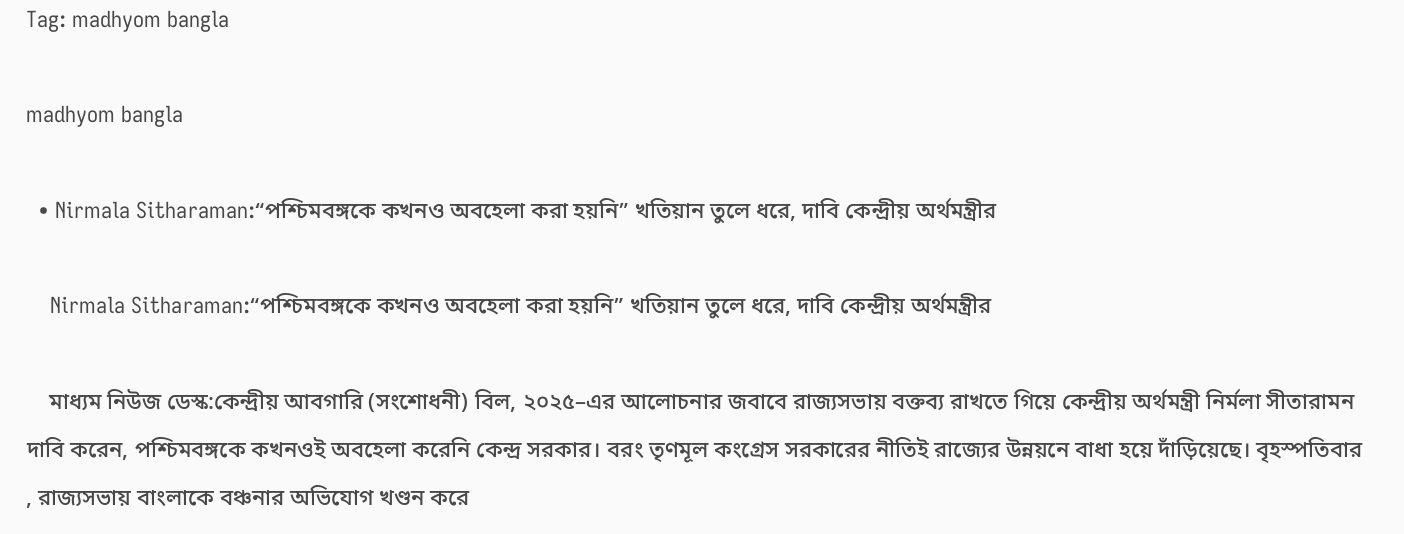Tag: madhyom bangla

madhyom bangla

  • Nirmala Sitharaman:“পশ্চিমবঙ্গকে কখনও অবহেলা করা হয়নি” খতিয়ান তুলে ধরে, দাবি কেন্দ্রীয় অর্থমন্ত্রীর

    Nirmala Sitharaman:“পশ্চিমবঙ্গকে কখনও অবহেলা করা হয়নি” খতিয়ান তুলে ধরে, দাবি কেন্দ্রীয় অর্থমন্ত্রীর

    মাধ্যম নিউজ ডেস্ক:কেন্দ্রীয় আবগারি (সংশোধনী) বিল, ২০২৫–এর আলোচনার জবাবে রাজ্যসভায় বক্তব্য রাখতে গিয়ে কেন্দ্রীয় অর্থমন্ত্রী নির্মলা সীতারামন দাবি করেন, পশ্চিমবঙ্গকে কখনওই অবহেলা করেনি কেন্দ্র সরকার। বরং তৃণমূল কংগ্রেস সরকারের নীতিই রাজ্যের উন্নয়নে বাধা হয়ে দাঁড়িয়েছে। বৃহস্পতিবার , রাজ্যসভায় বাংলাকে বঞ্চনার অভিযোগ খণ্ডন করে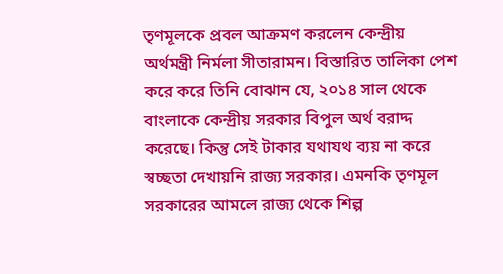তৃণমূলকে প্রবল আক্রমণ করলেন কেন্দ্রীয় অর্থমন্ত্রী নির্মলা সীতারামন। বিস্তারিত তালিকা পেশ করে করে তিনি বোঝান যে, ২০১৪ সাল থেকে বাংলাকে কেন্দ্রীয় সরকার বিপুল অর্থ বরাদ্দ করেছে। কিন্তু সেই টাকার যথাযথ ব্যয় না করে স্বচ্ছতা দেখায়নি রাজ্য সরকার। এমনকি তৃণমূল সরকারের আমলে রাজ্য থেকে শিল্প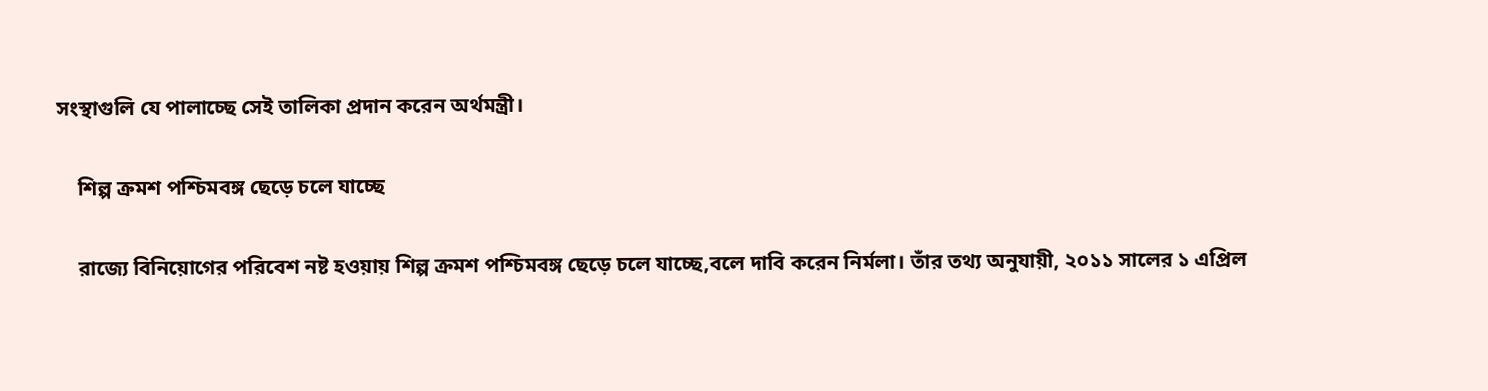সংস্থাগুলি যে পালাচ্ছে সেই তালিকা প্রদান করেন অর্থমন্ত্রী।

    শিল্প ক্রমশ পশ্চিমবঙ্গ ছেড়ে চলে যাচ্ছে

    রাজ্যে বিনিয়োগের পরিবেশ নষ্ট হওয়ায় শিল্প ক্রমশ পশ্চিমবঙ্গ ছেড়ে চলে যাচ্ছে,বলে দাবি করেন নির্মলা। তাঁর তথ্য অনুযায়ী, ২০১১ সালের ১ এপ্রিল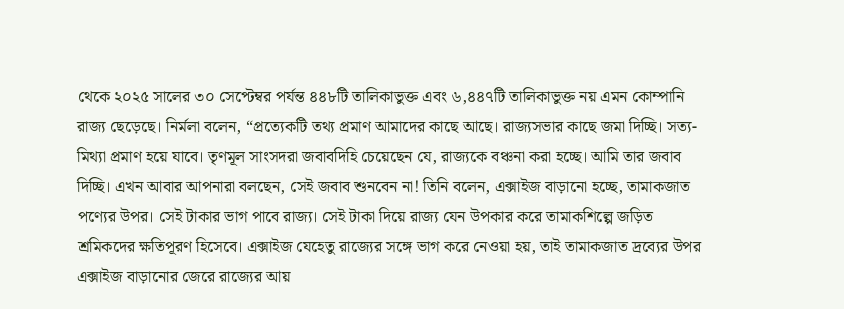থেকে ২০২৫ সালের ৩০ সেপ্টেম্বর পর্যন্ত ৪৪৮টি তালিকাভুক্ত এবং ৬,৪৪৭টি তালিকাভুক্ত নয় এমন কোম্পানি রাজ্য ছেড়েছে। নির্মলা বলেন, “প্রত্যেকটি তথ্য প্রমাণ আমাদের কাছে আছে। রাজ্যসভার কাছে জমা দিচ্ছি। সত্য-মিথ্যা প্রমাণ হয়ে যাবে। তৃণমূল সাংসদরা জবাবদিহি চেয়েছেন যে, রাজ্যকে বঞ্চনা করা হচ্ছে। আমি তার জবাব দিচ্ছি। এখন আবার আপনারা বলছেন, সেই জবাব শুনবেন না! তিনি বলেন, এক্সাইজ বাড়ানো হচ্ছে, তামাকজাত পণ্যের উপর। সেই টাকার ভাগ পাবে রাজ্য। সেই টাকা দিয়ে রাজ্য যেন উপকার করে তামাকশিল্পে জড়িত শ্রমিকদের ক্ষতিপূরণ হিসেবে। এক্সাইজ যেহেতু রাজ্যের সঙ্গে ভাগ করে নেওয়া হয়, তাই তামাকজাত দ্রব্যের উপর এক্সাইজ বাড়ানোর জেরে রাজ্যের আয়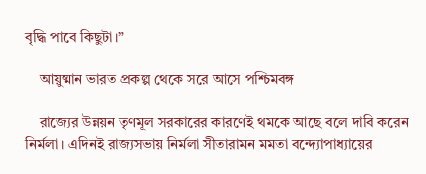বৃদ্ধি পাবে কিছুটা।”

    আয়ুষ্মান ভারত প্রকল্প থেকে সরে আসে পশ্চিমবঙ্গ

    রাজ্যের উন্নয়ন তৃণমূল সরকারের কারণেই থমকে আছে বলে দাবি করেন নির্মলা। এদিনই রাজ্যসভায় নির্মলা সীতারামন মমতা বন্দ্যোপাধ্যায়ের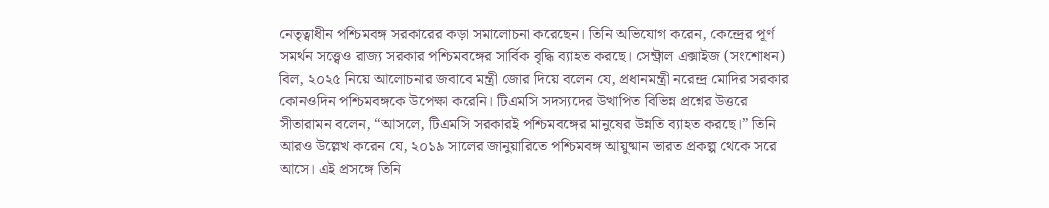নেতৃত্বাধীন পশ্চিমবঙ্গ সরকারের কড়া সমালোচনা করেছেন। তিনি অভিযোগ করেন, কেন্দ্রের পূর্ণ সমর্থন সত্ত্বেও রাজ্য সরকার পশ্চিমবঙ্গের সার্বিক বৃদ্ধি ব্যাহত করছে। সেন্ট্রাল এক্সাইজ (সংশোধন) বিল, ২০২৫ নিয়ে আলোচনার জবাবে মন্ত্রী জোর দিয়ে বলেন যে, প্রধানমন্ত্রী নরেন্দ্র মোদির সরকার কোনওদিন পশ্চিমবঙ্গকে উপেক্ষা করেনি। টিএমসি সদস্যদের উত্থাপিত বিভিন্ন প্রশ্নের উত্তরে সীতারামন বলেন, “আসলে, টিএমসি সরকারই পশ্চিমবঙ্গের মানুষের উন্নতি ব্যাহত করছে।” তিনি আরও উল্লেখ করেন যে, ২০১৯ সালের জানুয়ারিতে পশ্চিমবঙ্গ আয়ুষ্মান ভারত প্রকল্প থেকে সরে আসে। এই প্রসঙ্গে তিনি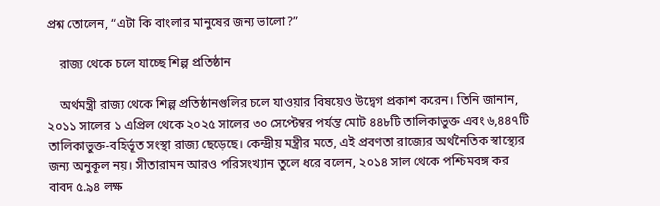প্রশ্ন তোলেন, “এটা কি বাংলার মানুষের জন্য ভালো?”

    রাজ্য থেকে চলে যাচ্ছে শিল্প প্রতিষ্ঠান

    অর্থমন্ত্রী রাজ্য থেকে শিল্প প্রতিষ্ঠানগুলির চলে যাওয়ার বিষয়েও উদ্বেগ প্রকাশ করেন। তিনি জানান, ২০১১ সালের ১ এপ্রিল থেকে ২০২৫ সালের ৩০ সেপ্টেম্বর পর্যন্ত মোট ৪৪৮টি তালিকাভুক্ত এবং ৬,৪৪৭টি তালিকাভুক্ত-বহির্ভূত সংস্থা রাজ্য ছেড়েছে। কেন্দ্রীয় মন্ত্রীর মতে, এই প্রবণতা রাজ্যের অর্থনৈতিক স্বাস্থ্যের জন্য অনুকূল নয়। সীতারামন আরও পরিসংখ্যান তুলে ধরে বলেন, ২০১৪ সাল থেকে পশ্চিমবঙ্গ কর বাবদ ৫.৯৪ লক্ষ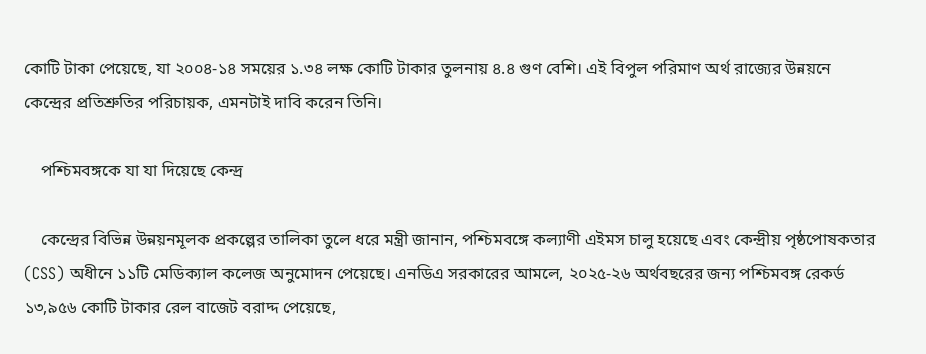কোটি টাকা পেয়েছে, যা ২০০৪-১৪ সময়ের ১.৩৪ লক্ষ কোটি টাকার তুলনায় ৪.৪ গুণ বেশি। এই বিপুল পরিমাণ অর্থ রাজ্যের উন্নয়নে কেন্দ্রের প্রতিশ্রুতির পরিচায়ক, এমনটাই দাবি করেন তিনি।

    পশ্চিমবঙ্গকে যা যা দিয়েছে কেন্দ্র

    কেন্দ্রের বিভিন্ন উন্নয়নমূলক প্রকল্পের তালিকা তুলে ধরে মন্ত্রী জানান, পশ্চিমবঙ্গে কল্যাণী এইমস চালু হয়েছে এবং কেন্দ্রীয় পৃষ্ঠপোষকতার (CSS) অধীনে ১১টি মেডিক্যাল কলেজ অনুমোদন পেয়েছে। এনডিএ সরকারের আমলে, ২০২৫-২৬ অর্থবছরের জন্য পশ্চিমবঙ্গ রেকর্ড ১৩,৯৫৬ কোটি টাকার রেল বাজেট বরাদ্দ পেয়েছে,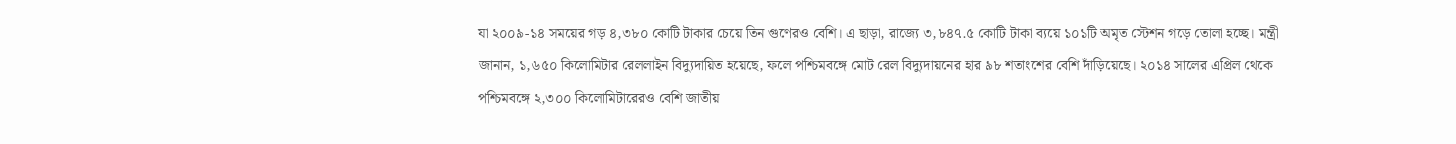যা ২০০৯-১৪ সময়ের গড় ৪,৩৮০ কোটি টাকার চেয়ে তিন গুণেরও বেশি। এ ছাড়া, রাজ্যে ৩,৮৪৭.৫ কোটি টাকা ব্যয়ে ১০১টি অমৃত স্টেশন গড়ে তোলা হচ্ছে। মন্ত্রী জানান, ১,৬৫০ কিলোমিটার রেললাইন বিদ্যুদায়িত হয়েছে, ফলে পশ্চিমবঙ্গে মোট রেল বিদ্যুদায়নের হার ৯৮ শতাংশের বেশি দাঁড়িয়েছে। ২০১৪ সালের এপ্রিল থেকে পশ্চিমবঙ্গে ২,৩০০ কিলোমিটারেরও বেশি জাতীয়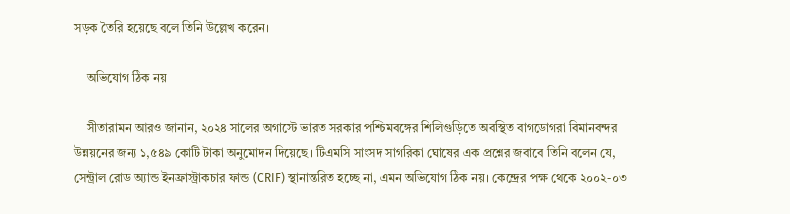সড়ক তৈরি হয়েছে বলে তিনি উল্লেখ করেন।

    অভিযোগ ঠিক নয়

    সীতারামন আরও জানান, ২০২৪ সালের অগাস্টে ভারত সরকার পশ্চিমবঙ্গের শিলিগুড়িতে অবস্থিত বাগডোগরা বিমানবন্দর উন্নয়নের জন্য ১,৫৪৯ কোটি টাকা অনুমোদন দিয়েছে। টিএমসি সাংসদ সাগরিকা ঘোষের এক প্রশ্নের জবাবে তিনি বলেন যে, সেন্ট্রাল রোড অ্যান্ড ইনফ্রাস্ট্রাকচার ফান্ড (CRIF) স্থানান্তরিত হচ্ছে না, এমন অভিযোগ ঠিক নয়। কেন্দ্রের পক্ষ থেকে ২০০২-০৩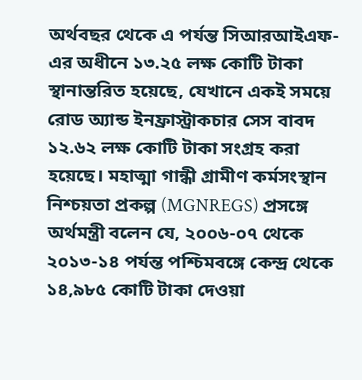অর্থবছর থেকে এ পর্যন্ত সিআরআইএফ-এর অধীনে ১৩.২৫ লক্ষ কোটি টাকা স্থানান্তরিত হয়েছে, যেখানে একই সময়ে রোড অ্যান্ড ইনফ্রাস্ট্রাকচার সেস বাবদ ১২.৬২ লক্ষ কোটি টাকা সংগ্রহ করা হয়েছে। মহাত্মা গান্ধী গ্রামীণ কর্মসংস্থান নিশ্চয়তা প্রকল্প (MGNREGS) প্রসঙ্গে অর্থমন্ত্রী বলেন যে, ২০০৬-০৭ থেকে ২০১৩-১৪ পর্যন্ত পশ্চিমবঙ্গে কেন্দ্র থেকে ১৪,৯৮৫ কোটি টাকা দেওয়া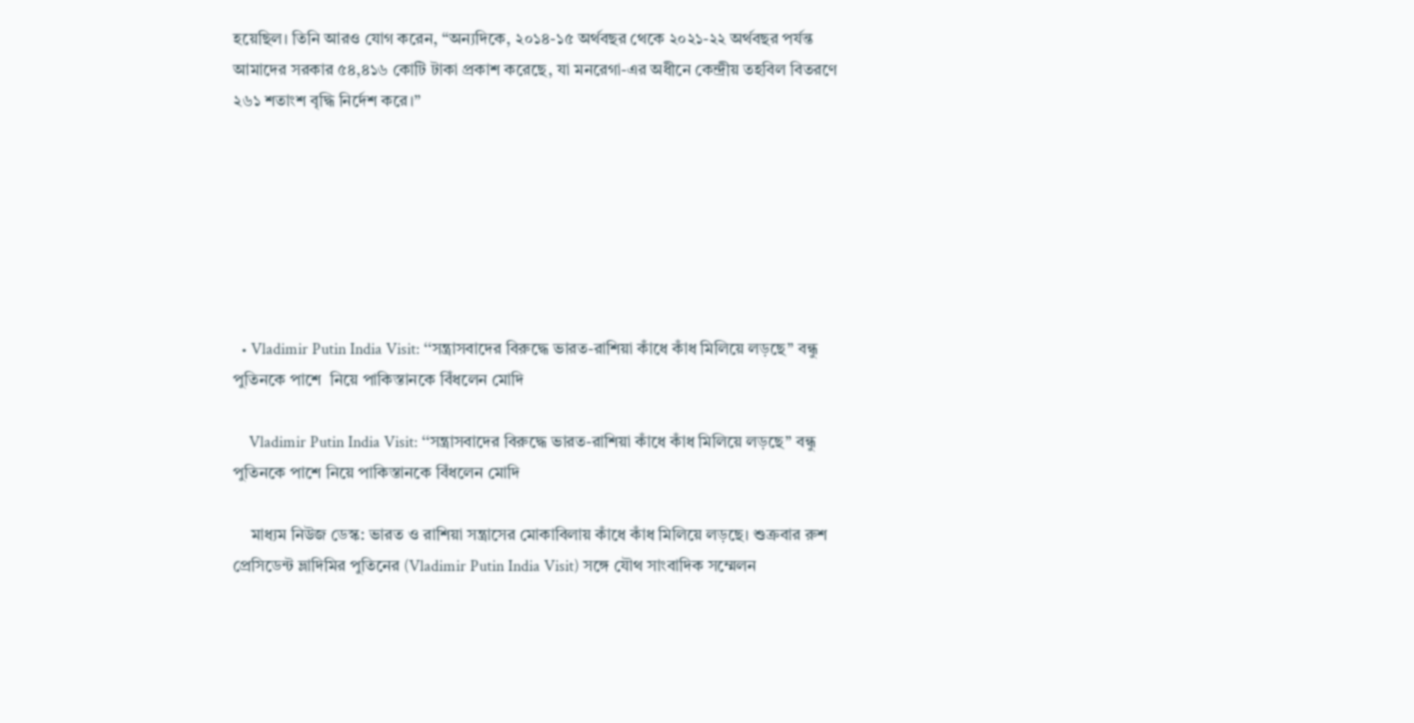হয়েছিল। তিনি আরও যোগ করেন, “অন্যদিকে, ২০১৪-১৫ অর্থবছর থেকে ২০২১-২২ অর্থবছর পর্যন্ত আমাদের সরকার ৫৪,৪১৬ কোটি টাকা প্রকাশ করেছে, যা মনরেগা-এর অধীনে কেন্দ্রীয় তহবিল বিতরণে ২৬১ শতাংশ বৃদ্ধি নির্দেশ করে।”







  • Vladimir Putin India Visit: ‘‘সন্ত্রাসবাদের বিরুদ্ধে ভারত-রাশিয়া কাঁধে কাঁধ মিলিয়ে লড়ছে’’ বন্ধু পুতিনকে পাশে  নিয়ে পাকিস্তানকে বিঁধলেন মোদি

    Vladimir Putin India Visit: ‘‘সন্ত্রাসবাদের বিরুদ্ধে ভারত-রাশিয়া কাঁধে কাঁধ মিলিয়ে লড়ছে’’ বন্ধু পুতিনকে পাশে নিয়ে পাকিস্তানকে বিঁধলেন মোদি

    মাধ্যম নিউজ ডেস্ক: ভারত ও রাশিয়া সন্ত্রাসের মোকাবিলায় কাঁধে কাঁধ মিলিয়ে লড়ছে। শুক্রবার রুশ প্রেসিডেন্ট ভ্লাদিমির পুতিনের (Vladimir Putin India Visit) সঙ্গে যৌথ সাংবাদিক সম্মেলন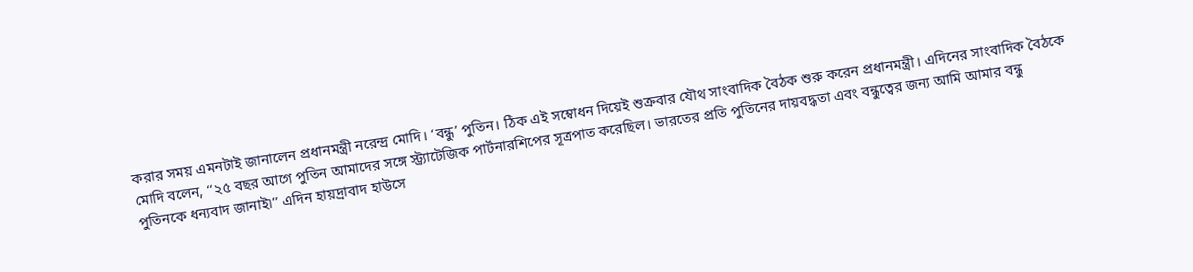করার সময় এমনটাই জানালেন প্রধানমন্ত্রী নরেন্দ্র মোদি। ‘বন্ধু’ পুতিন। ঠিক এই সম্বোধন দিয়েই শুক্রবার যৌথ সাংবাদিক বৈঠক শুরু করেন প্রধানমন্ত্রী। এদিনের সাংবাদিক বৈঠকে মোদি বলেন, ‘‘২৫ বছর আগে পুতিন আমাদের সঙ্গে স্ট্র‍্যাটেজিক পার্টনারশিপের সূত্রপাত করেছিল। ভারতের প্রতি পুতিনের দায়বদ্ধতা এবং বন্ধুত্বের জন‍্য আমি আমার বন্ধু পুতিনকে ধন‍্যবাদ জানাই৷’’ এদিন হায়দ্রাবাদ হাউসে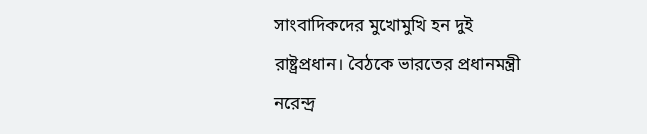সাংবাদিকদের মুখোমুখি হন দুই রাষ্ট্রপ্রধান। বৈঠকে ভারতের প্রধানমন্ত্রী নরেন্দ্র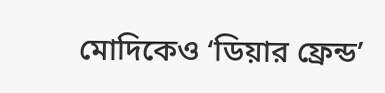মোদিকেও ‘ডিয়ার ফ্রেন্ড’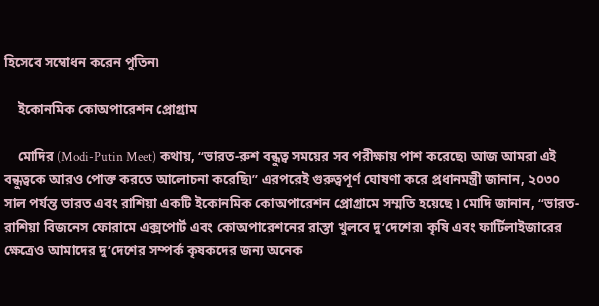হিসেবে সম্বোধন করেন পুতিন৷

    ইকোনমিক কোঅপারেশন প্রোগ্রাম

    মোদির (Modi-Putin Meet) কথায়, ‘‘ভারত-রুশ বন্ধুত্ব সময়ের সব পরীক্ষায় পাশ করেছে৷ আজ আমরা এই বন্ধুত্বকে আরও পোক্ত করতে আলোচনা করেছি৷’’ এরপরেই গুরুত্বপূর্ণ ঘোষণা করে প্রধানমন্ত্রী জানান, ২০৩০ সাল পর্যন্ত ভারত এবং রাশিয়া একটি ইকোনমিক কোঅপারেশন প্রোগ্রামে সম্মতি হয়েছে ৷ মোদি জানান, ‘‘ভারত-রাশিয়া বিজনেস ফোরামে এক্সপোর্ট এবং কোঅপারেশনের রাস্তা খুলবে দু’দেশের৷ কৃষি এবং ফার্টিলাইজারের ক্ষেত্রেও আমাদের দু’দেশের সম্পর্ক কৃষকদের জন‍্য অনেক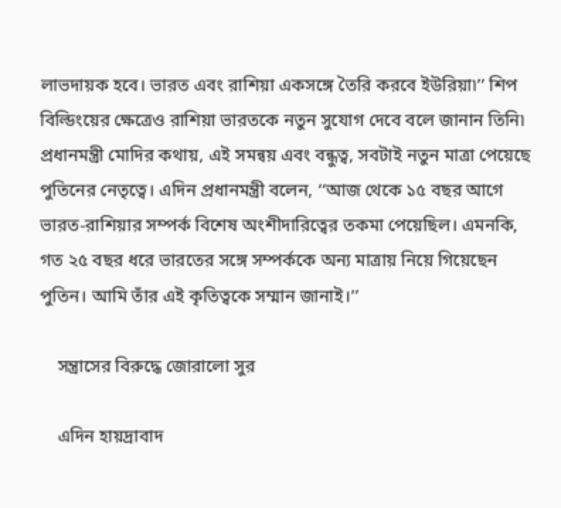লাভদায়ক হবে। ভারত এবং রাশিয়া একসঙ্গে তৈরি করবে ইউরিয়া৷’’ শিপ বিল্ডিংয়ের ক্ষেত্রেও রাশিয়া ভারতকে নতুন সুযোগ দেবে বলে জানান তিনি৷ প্রধানমন্ত্রী মোদির কথায়, এই সমন্বয় এবং বন্ধুত্ব, সবটাই নতুন মাত্রা পেয়েছে পুতিনের নেতৃত্বে। এদিন প্রধানমন্ত্রী বলেন, ‘‘আজ থেকে ১৫ বছর আগে ভারত-রাশিয়ার সম্পর্ক বিশেষ অংশীদারিত্বের তকমা পেয়েছিল। এমনকি, গত ২৫ বছর ধরে ভারতের সঙ্গে সম্পর্ককে অন্য মাত্রায় নিয়ে গিয়েছেন পুতিন। আমি তাঁর এই কৃতিত্বকে সম্মান জানাই।’’

    সন্ত্রাসের বিরুদ্ধে জোরালো সুর

    এদিন হায়দ্রাবাদ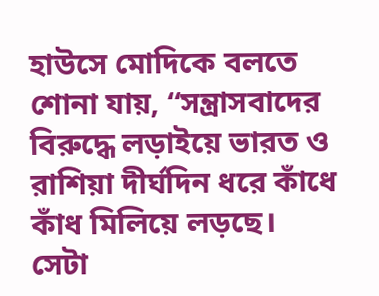হাউসে মোদিকে বলতে শোনা যায়, ‘‘সন্ত্রাসবাদের বিরুদ্ধে লড়াইয়ে ভারত ও রাশিয়া দীর্ঘদিন ধরে কাঁধে কাঁধ মিলিয়ে লড়ছে। সেটা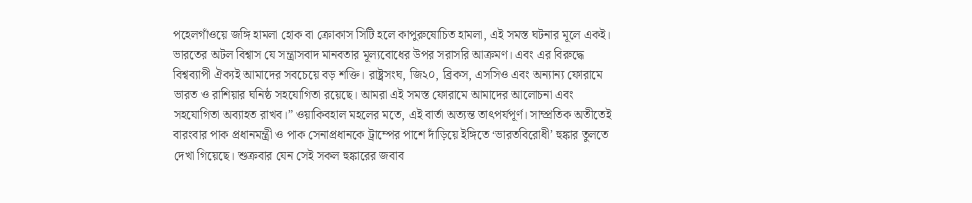পহেলগাঁওয়ে জঙ্গি হামলা হোক বা ক্রোকাস সিটি হলে কাপুরুষোচিত হামলা, এই সমস্ত ঘটনার মূলে একই। ভারতের অটল বিশ্বাস যে সন্ত্রাসবাদ মানবতার মূল্যবোধের উপর সরাসরি আক্রমণ। এবং এর বিরুদ্ধে বিশ্বব্যাপী ঐক্যই আমাদের সবচেয়ে বড় শক্তি। রাষ্ট্রসংঘ, জি২০, ব্রিকস, এসসিও এবং অন্যান্য ফোরামে ভারত ও রাশিয়ার ঘনিষ্ঠ সহযোগিতা রয়েছে। আমরা এই সমস্ত ফোরামে আমাদের আলোচনা এবং সহযোগিতা অব্যাহত রাখব।” ওয়াকিবহাল মহলের মতে, এই বার্তা অত্যন্ত তাৎপর্যপূর্ণ। সাম্প্রতিক অতীতেই বারংবার পাক প্রধানমন্ত্রী ও পাক সেনাপ্রধানকে ট্রাম্পের পাশে দাঁড়িয়ে ইঙ্গিতে ‘ভারতবিরোধী’ হুঙ্কার তুলতে দেখা গিয়েছে। শুক্রবার যেন সেই সকল হুঙ্কারের জবাব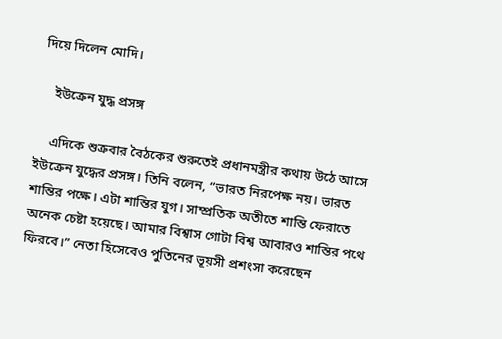দিয়ে দিলেন মোদি।

    ইউক্রেন যুদ্ধ প্রসঙ্গ

    এদিকে শুক্রবার বৈঠকের শুরুতেই প্রধানমন্ত্রীর কথায় উঠে আসে ইউক্রেন যুদ্ধের প্রসঙ্গ। তিনি বলেন, “ভারত নিরপেক্ষ নয়। ভারত শান্তির পক্ষে। এটা শান্তির যুগ। সাম্প্রতিক অতীতে শান্তি ফেরাতে অনেক চেষ্টা হয়েছে। আমার বিশ্বাস গোটা বিশ্ব আবারও শান্তির পথে ফিরবে।” নেতা হিসেবেও পুতিনের ভূয়সী প্রশংসা করেছেন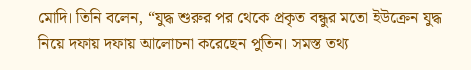মোদি। তিনি বলেন, “যুদ্ধ শুরুর পর থেকে প্রকৃত বন্ধুর মতো ইউক্রেন যুদ্ধ নিয়ে দফায় দফায় আলোচনা করেছেন পুতিন। সমস্ত তথ্য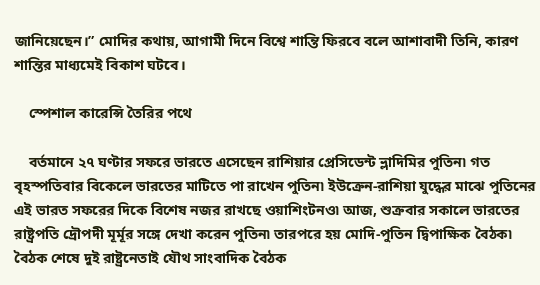জানিয়েছেন।” মোদির কথায়, আগামী দিনে বিশ্বে শান্তি ফিরবে বলে আশাবাদী তিনি, কারণ শান্তির মাধ্যমেই বিকাশ ঘটবে।

    স্পেশাল কারেন্সি তৈরির পথে

    বর্তমানে ২৭ ঘণ্টার সফরে ভারতে এসেছেন রাশিয়ার প্রেসিডেন্ট ভ্লাদিমির পুতিন৷ গত বৃহস্পতিবার বিকেলে ভারতের মাটিতে পা রাখেন পুতিন৷ ইউক্রেন-রাশিয়া যুদ্ধের মাঝে পুতিনের এই ভারত সফরের দিকে বিশেষ নজর রাখছে ওয়াশিংটনও৷ আজ, শুক্রবার সকালে ভারতের রাষ্ট্রপতি দ্রৌপদী মূর্মূর সঙ্গে দেখা করেন পুতিন৷ তারপরে হয় মোদি-পুতিন দ্বিপাক্ষিক বৈঠক৷ বৈঠক শেষে দুই রাষ্ট্রনেতাই যৌথ সাংবাদিক বৈঠক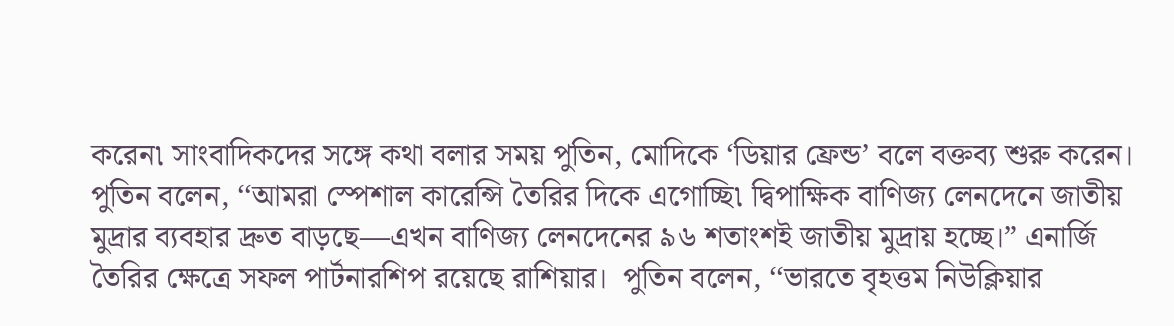করেন৷ সাংবাদিকদের সঙ্গে কথা বলার সময় পুতিন, মোদিকে ‘ডিয়ার ফ্রেন্ড’ বলে বক্তব্য শুরু করেন। পুতিন বলেন, ‘‘আমরা স্পেশাল কারেন্সি তৈরির দিকে এগোচ্ছি৷ দ্বিপাক্ষিক বাণিজ্য লেনদেনে জাতীয় মুদ্রার ব্যবহার দ্রুত বাড়ছে—এখন বাণিজ্য লেনদেনের ৯৬ শতাংশই জাতীয় মুদ্রায় হচ্ছে।” এনার্জি তৈরির ক্ষেত্রে সফল পার্টনারশিপ রয়েছে রাশিয়ার।  পুতিন বলেন, ‘‘ভারতে বৃহত্তম নিউক্লিয়ার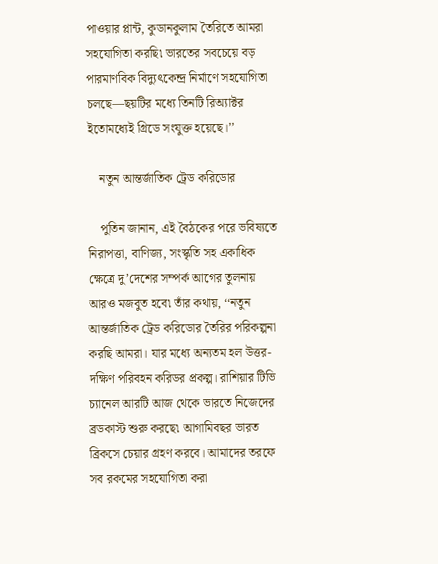পাওয়ার প্লান্ট, কুডানকুলাম তৈরিতে আমরা সহযোগিতা করছি৷ ভারতের সবচেয়ে বড় পারমাণবিক বিদ্যুৎকেন্দ্র নির্মাণে সহযোগিতা চলছে—ছয়টির মধ্যে তিনটি রিঅ্যাক্টর ইতোমধ্যেই গ্রিডে সংযুক্ত হয়েছে।’’

    নতুন আন্তর্জাতিক ট্রেড করিডোর

    পুতিন জানান, এই বৈঠকের পরে ভবিষ্যতে নিরাপত্তা, বাণিজ্য, সংস্কৃতি সহ একাধিক ক্ষেত্রে দু’দেশের সম্পর্ক আগের তুলনায় আরও মজবুত হবে৷ তাঁর কথায়, ‘‘নতুন আন্তর্জাতিক ট্রেড করিডোর তৈরির পরিকল্পনা করছি আমরা। যার মধ্যে অন্যতম হল উত্তর-দক্ষিণ পরিবহন করিডর প্রকল্প। রাশিয়ার টিভি চ‍্যানেল আরটি আজ থেকে ভারতে নিজেদের ব্রডকাস্ট শুরু করছে৷ আগামিবছর ভারত ব্রিকসে চেয়ার গ্রহণ করবে। আমাদের তরফে সব রকমের সহযোগিতা করা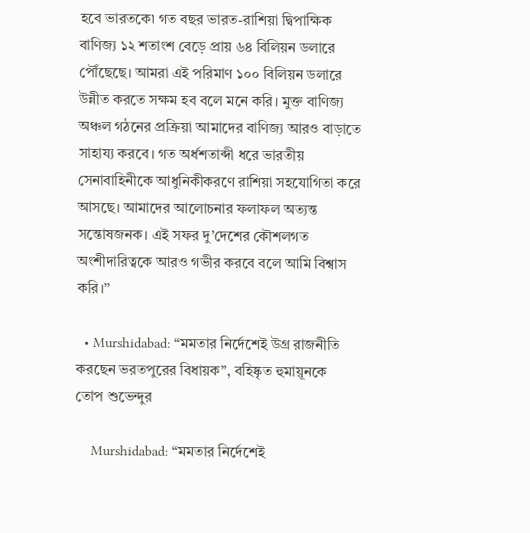হবে ভারতকে৷ গত বছর ভারত-রাশিয়া দ্বিপাক্ষিক বাণিজ্য ১২ শতাংশ বেড়ে প্রায় ৬৪ বিলিয়ন ডলারে পৌঁছেছে। আমরা এই পরিমাণ ১০০ বিলিয়ন ডলারে উন্নীত করতে সক্ষম হব বলে মনে করি। মুক্ত বাণিজ্য অঞ্চল গঠনের প্রক্রিয়া আমাদের বাণিজ্য আরও বাড়াতে সাহায্য করবে। গত অর্ধশতাব্দী ধরে ভারতীয় সেনাবাহিনীকে আধুনিকীকরণে রাশিয়া সহযোগিতা করে আসছে। আমাদের আলোচনার ফলাফল অত্যন্ত সন্তোষজনক। এই সফর দু’দেশের কৌশলগত অংশীদারিত্বকে আরও গভীর করবে বলে আমি বিশ্বাস করি।’’

  • Murshidabad: “মমতার নির্দেশেই উগ্র রাজনীতি করছেন ভরতপুরের বিধায়ক”, বহিষ্কৃত হুমায়ূনকে তোপ শুভেন্দুর

    Murshidabad: “মমতার নির্দেশেই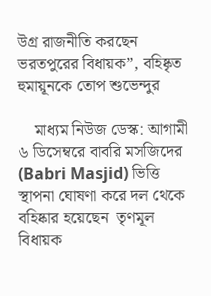উগ্র রাজনীতি করছেন ভরতপুরের বিধায়ক”, বহিষ্কৃত হুমায়ূনকে তোপ শুভেন্দুর

    মাধ্যম নিউজ ডেস্ক: আগামী ৬ ডিসেম্বরে বাবরি মসজিদের (Babri Masjid) ভিত্তি স্থাপনা ঘোষণা করে দল থেকে বহিষ্কার হয়েছেন  তৃণমূল বিধায়ক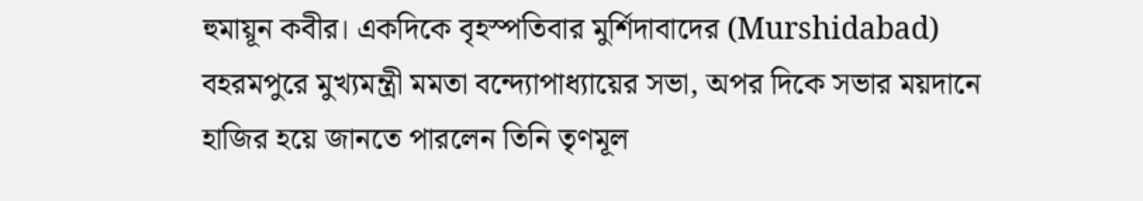হুমায়ূন কবীর। একদিকে বৃহস্পতিবার মুর্শিদাবাদের (Murshidabad) বহরমপুরে মুখ্যমন্ত্রী মমতা বন্দ্যোপাধ্যায়ের সভা, অপর দিকে সভার ময়দানে হাজির হয়ে জানতে পারলেন তিনি তৃণমূল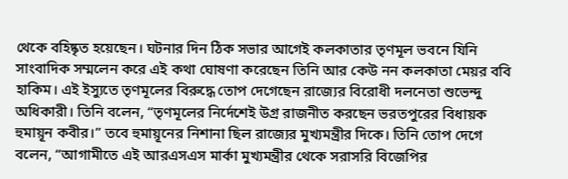থেকে বহিষ্কৃত হয়েছেন। ঘটনার দিন ঠিক সভার আগেই কলকাতার তৃণমূল ভবনে যিনি সাংবাদিক সম্মলেন করে এই কথা ঘোষণা করেছেন তিনি আর কেউ নন কলকাতা মেয়র ববি হাকিম। এই ইস্যুতে তৃণমূলের বিরুদ্ধে তোপ দেগেছেন রাজ্যের বিরোধী দলনেতা শুভেন্দু অধিকারী। তিনি বলেন, “তৃণমূলের নির্দেশেই উগ্র রাজনীত করছেন ভরতপুরের বিধায়ক হুমায়ূন কবীর।” তবে হুমায়ূনের নিশানা ছিল রাজ্যের মুখ্যমন্ত্রীর দিকে। তিনি তোপ দেগে বলেন, “আগামীতে এই আরএসএস মার্কা মুখ্যমন্ত্রীর থেকে সরাসরি বিজেপির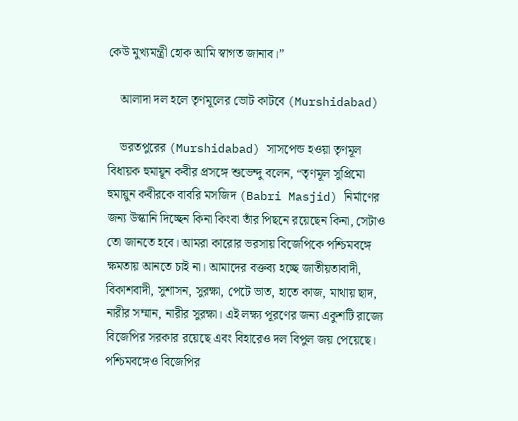কেউ মুখ্যমন্ত্রী হোক আমি স্বাগত জানাব।”

    আলাদা দল হলে তৃণমূলের ভোট কাটবে (Murshidabad)

    ভরতপুরের (Murshidabad) সাসপেন্ড হওয়া তৃণমূল বিধায়ক হুমায়ূন কবীর প্রসঙ্গে শুভেন্দু বলেন, “তৃণমূল সুপ্রিমো হুমায়ুন কবীরকে বাবরি মসজিদ (Babri Masjid) নির্মাণের জন্য উস্কানি দিচ্ছেন কিনা কিংবা তাঁর পিছনে রয়েছেন কিনা, সেটাও তো জানতে হবে। আমরা কারোর ভরসায় বিজেপিকে পশ্চিমবঙ্গে ক্ষমতায় আনতে চাই না। আমাদের বক্তব্য হচ্ছে জাতীয়তাবাদী, বিকাশবাদী, সুশাসন, সুরক্ষা, পেটে ভাত, হাতে কাজ, মাথায় ছাদ, নারীর সম্মান, নারীর সুরক্ষা। এই লক্ষ্য পূরণের জন্য একুশটি রাজ্যে বিজেপির সরকার রয়েছে এবং বিহারেও দল বিপুল জয় পেয়েছে। পশ্চিমবঙ্গেও বিজেপির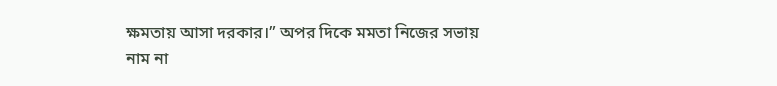ক্ষমতায় আসা দরকার।” অপর দিকে মমতা নিজের সভায় নাম না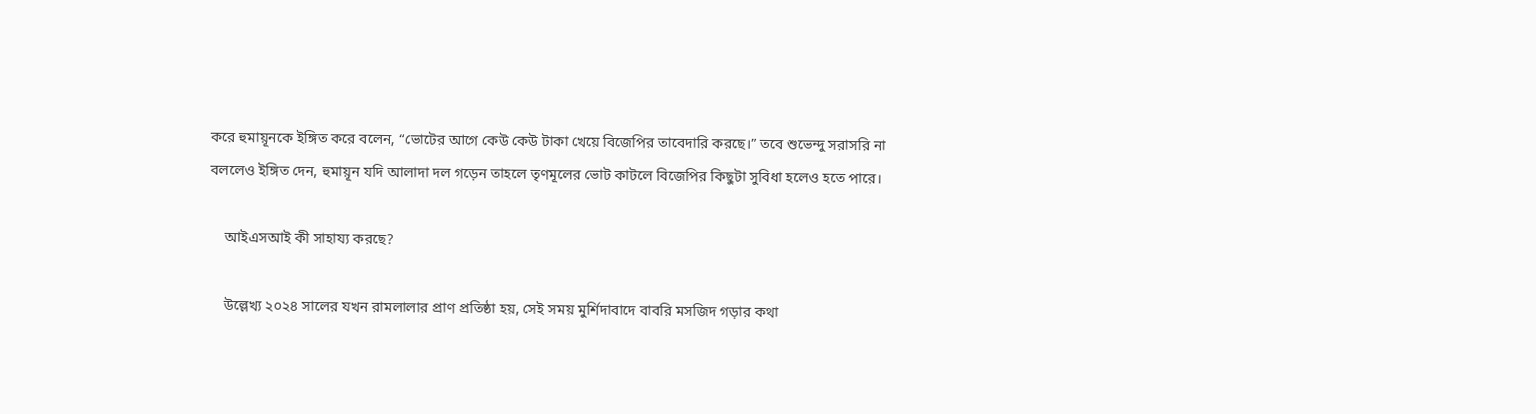করে হুমায়ূনকে ইঙ্গিত করে বলেন, “ভোটের আগে কেউ কেউ টাকা খেয়ে বিজেপির তাবেদারি করছে।” তবে শুভেন্দু সরাসরি না বললেও ইঙ্গিত দেন, হুমায়ূন যদি আলাদা দল গড়েন তাহলে তৃণমূলের ভোট কাটলে বিজেপির কিছুটা সুবিধা হলেও হতে পারে।

    আইএসআই কী সাহায্য করছে?

    উল্লেখ্য ২০২৪ সালের যখন রামলালার প্রাণ প্রতিষ্ঠা হয়, সেই সময় মুর্শিদাবাদে বাবরি মসজিদ গড়ার কথা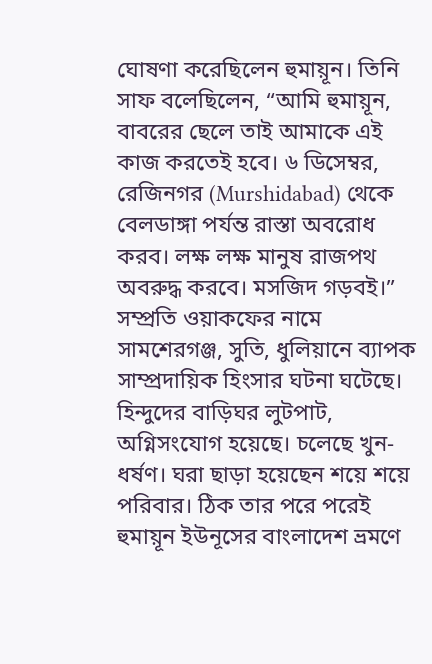ঘোষণা করেছিলেন হুমায়ূন। তিনি সাফ বলেছিলেন, “আমি হুমায়ূন, বাবরের ছেলে তাই আমাকে এই কাজ করতেই হবে। ৬ ডিসেম্বর, রেজিনগর (Murshidabad) থেকে বেলডাঙ্গা পর্যন্ত রাস্তা অবরোধ করব। লক্ষ লক্ষ মানুষ রাজপথ অবরুদ্ধ করবে। মসজিদ গড়বই।” সম্প্রতি ওয়াকফের নামে সামশেরগঞ্জ, সুতি, ধুলিয়ানে ব্যাপক সাম্প্রদায়িক হিংসার ঘটনা ঘটেছে। হিন্দুদের বাড়িঘর লুটপাট, অগ্নিসংযোগ হয়েছে। চলেছে খুন-ধর্ষণ। ঘরা ছাড়া হয়েছেন শয়ে শয়ে পরিবার। ঠিক তার পরে পরেই হুমায়ূন ইউনূসের বাংলাদেশ ভ্রমণে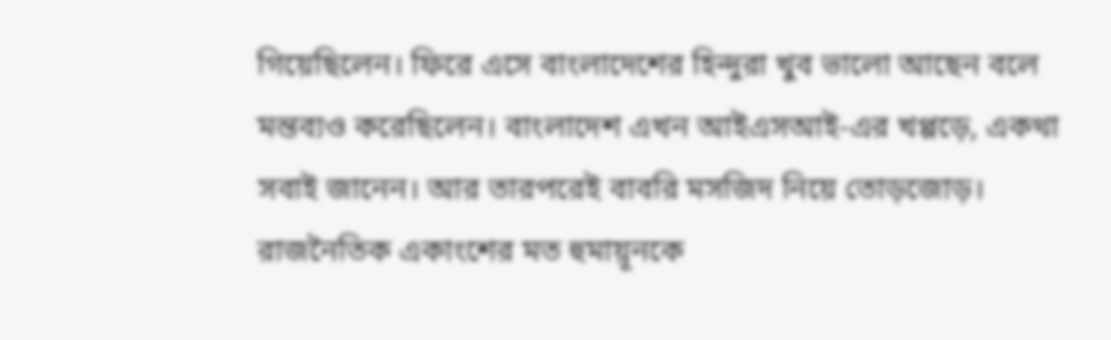গিয়েছিলেন। ফিরে এসে বাংলাদেশের হিন্দুরা খুব ভালো আছেন বলে মন্তব্যও করেছিলেন। বাংলাদেশ এখন আইএসআই-এর খপ্পড়ে, একথা সবাই জানেন। আর তারপরেই বাবরি মসজিদ নিয়ে তোড়জোড়। রাজনৈতিক একাংশের মত হুমায়ূনকে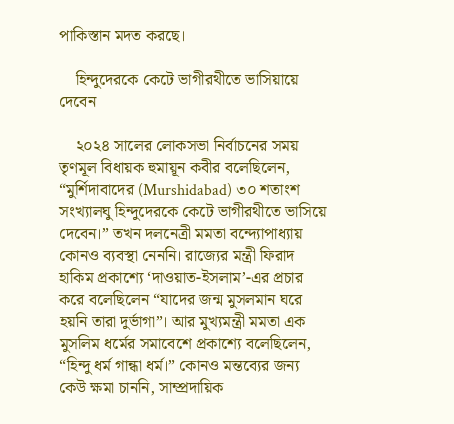পাকিস্তান মদত করছে।

    হিন্দুদেরকে কেটে ভাগীরথীতে ভাসিয়ায়ে দেবেন

    ২০২৪ সালের লোকসভা নির্বাচনের সময় তৃণমূল বিধায়ক হুমায়ূন কবীর বলেছিলেন, “মুর্শিদাবাদের (Murshidabad) ৩০ শতাংশ সংখ্যালঘু হিন্দুদেরকে কেটে ভাগীরথীতে ভাসিয়ে দেবেন।” তখন দলনেত্রী মমতা বন্দ্যোপাধ্যায় কোনও ব্যবস্থা নেননি। রাজ্যের মন্ত্রী ফিরাদ হাকিম প্রকাশ্যে ‘দাওয়াত-ইসলাম’-এর প্রচার করে বলেছিলেন “যাদের জন্ম মুসলমান ঘরে হয়নি তারা দুর্ভাগা”। আর মুখ্যমন্ত্রী মমতা এক মুসলিম ধর্মের সমাবেশে প্রকাশ্যে বলেছিলেন, “হিন্দু ধর্ম গান্ধা ধর্ম।” কোনও মন্তব্যের জন্য কেউ ক্ষমা চাননি, সাম্প্রদায়িক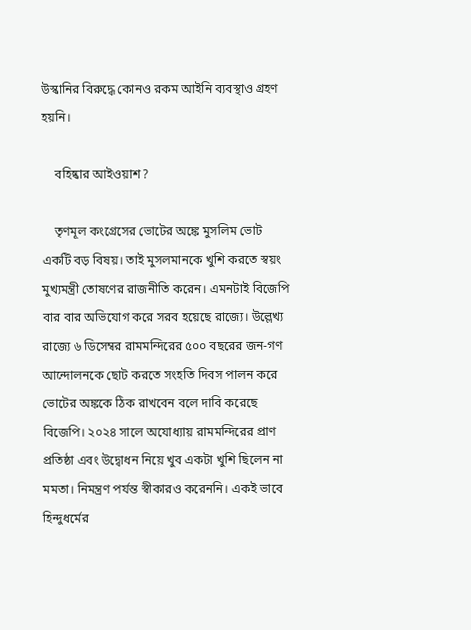উস্কানির বিরুদ্ধে কোনও রকম আইনি ব্যবস্থাও গ্রহণ হয়নি।

    বহিষ্কার আইওয়াশ?

    তৃণমূল কংগ্রেসের ভোটের অঙ্কে মুসলিম ভোট একটি বড় বিষয়। তাই মুসলমানকে খুশি করতে স্বয়ং মুখ্যমন্ত্রী তোষণের রাজনীতি করেন। এমনটাই বিজেপি বার বার অভিযোগ করে সরব হয়েছে রাজ্যে। উল্লেখ্য রাজ্যে ৬ ডিসেম্বর রামমন্দিরের ৫০০ বছরের জন-গণ আন্দোলনকে ছোট করতে সংহতি দিবস পালন করে ভোটের অঙ্ককে ঠিক রাখবেন বলে দাবি করেছে বিজেপি। ২০২৪ সালে অযোধ্যায় রামমন্দিরের প্রাণ প্রতিষ্ঠা এবং উদ্বোধন নিয়ে খুব একটা খুশি ছিলেন না মমতা। নিমন্ত্রণ পর্যন্ত স্বীকারও করেননি। একই ভাবে হিন্দুধর্মের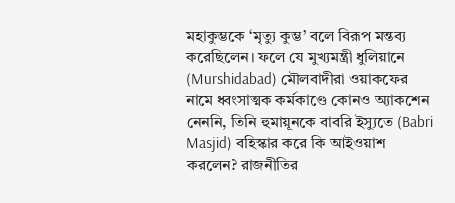মহাকুম্ভকে ‘মৃত্যু কুম্ভ’ বলে বিরূপ মন্তব্য করেছিলেন। ফলে যে মুখ্যমন্ত্রী ধুলিয়ানে (Murshidabad) মৌলবাদীরা ওয়াকফের নামে ধ্বংসাত্মক কর্মকাণ্ডে কোনও অ্যাকশেন নেননি, তিনি হুমায়ূনকে বাবরি ইস্যুতে (Babri Masjid) বহিস্কার করে কি আইওয়াশ করলেন? রাজনীতির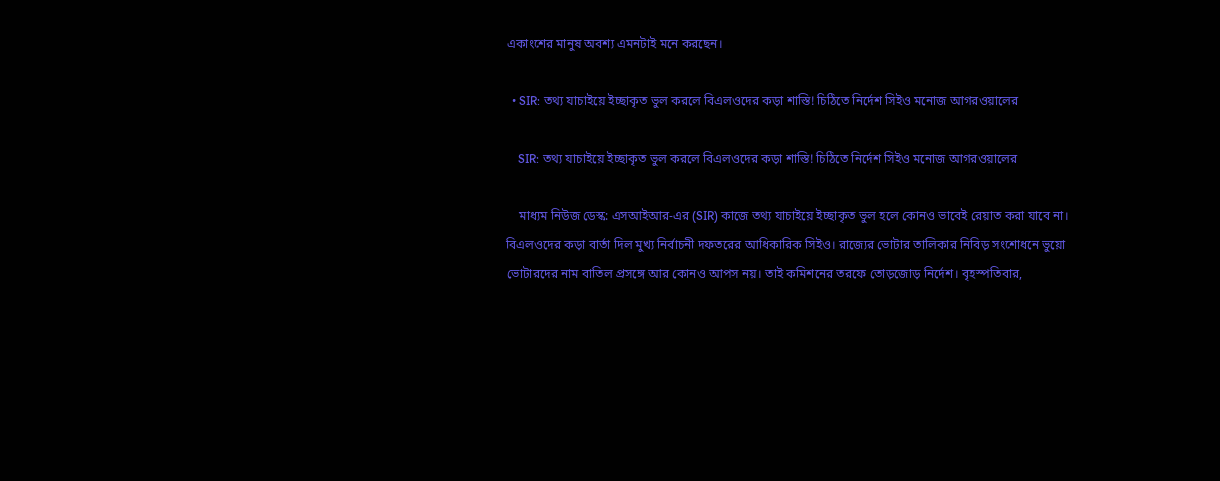একাংশের মানুষ অবশ্য এমনটাই মনে করছেন।

  • SIR: তথ্য যাচাইয়ে ইচ্ছাকৃত ভুল করলে বিএলওদের কড়া শাস্তি! চিঠিতে নির্দেশ সিইও মনোজ আগরওয়ালের

    SIR: তথ্য যাচাইয়ে ইচ্ছাকৃত ভুল করলে বিএলওদের কড়া শাস্তি! চিঠিতে নির্দেশ সিইও মনোজ আগরওয়ালের

    মাধ্যম নিউজ ডেস্ক: এসআইআর-এর (SIR) কাজে তথ্য যাচাইয়ে ইচ্ছাকৃত ভুল হলে কোনও ভাবেই রেয়াত করা যাবে না। বিএলওদের কড়া বার্তা দিল মুখ্য নির্বাচনী দফতরের আধিকারিক সিইও। রাজ্যের ভোটার তালিকার নিবিড় সংশোধনে ভুয়ো ভোটারদের নাম বাতিল প্রসঙ্গে আর কোনও আপস নয়। তাই কমিশনের তরফে তোড়জোড় নির্দেশ। বৃহস্পতিবার,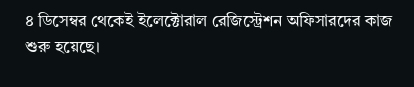৪ ডিসেম্বর থেকেই ইলেক্টোরাল রেজিস্ট্রেশন অফিসারদের কাজ শুরু হয়েছে।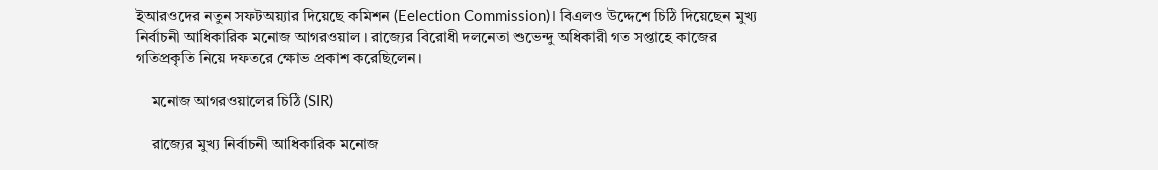ইআরওদের নতুন সফটঅয়্যার দিয়েছে কমিশন (Eelection Commission)। বিএলও উদ্দেশে চিঠি দিয়েছেন মুখ্য নির্বাচনী আধিকারিক মনোজ আগরওয়াল । রাজ্যের বিরোধী দলনেতা শুভেন্দু অধিকারী গত সপ্তাহে কাজের গতিপ্রকৃতি নিয়ে দফতরে ক্ষোভ প্রকাশ করেছিলেন।

    মনোজ আগরওয়ালের চিঠি (SIR)

    রাজ্যের মুখ্য নির্বাচনী আধিকারিক মনোজ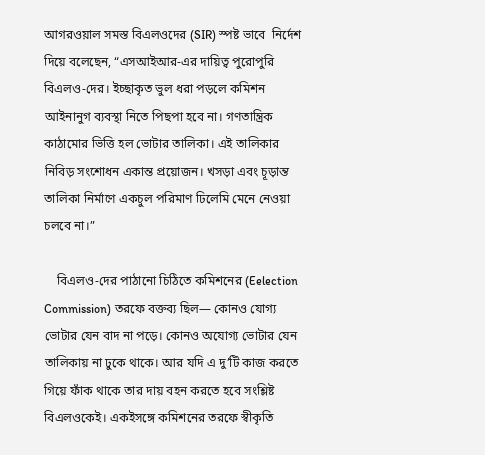আগরওয়াল সমস্ত বিএলওদের (SIR) স্পষ্ট ভাবে  নির্দেশ দিয়ে বলেছেন, “এসআইআর-এর দায়িত্ব পুরোপুরি বিএলও-দের। ইচ্ছাকৃত ভুল ধরা পড়লে কমিশন আইনানুগ ব্যবস্থা নিতে পিছপা হবে না। গণতান্ত্রিক কাঠামোর ভিত্তি হল ভোটার তালিকা। এই তালিকার নিবিড় সংশোধন একান্ত প্রয়োজন। খসড়া এবং চূড়ান্ত তালিকা নির্মাণে একচুল পরিমাণ ঢিলেমি মেনে নেওয়া চলবে না।”

    বিএলও-দের পাঠানো চিঠিতে কমিশনের (Eelection Commission) তরফে বক্তব্য ছিল— কোনও যোগ্য ভোটার যেন বাদ না পড়ে। কোনও অযোগ্য ভোটার যেন তালিকায় না ঢুকে থাকে। আর যদি এ দু’টি কাজ করতে গিয়ে ফাঁক থাকে তার দায় বহন করতে হবে সংশ্লিষ্ট বিএলওকেই। একইসঙ্গে কমিশনের তরফে স্বীকৃতি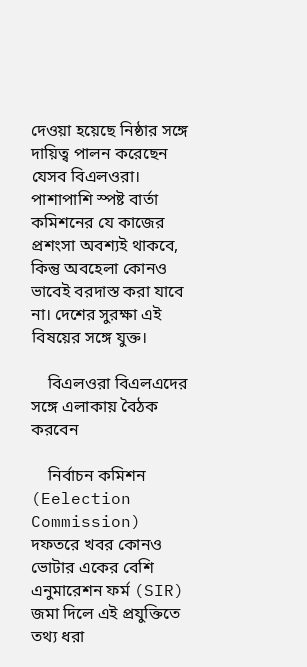দেওয়া হয়েছে নিষ্ঠার সঙ্গে দায়িত্ব পালন করেছেন যেসব বিএলওরা। পাশাপাশি স্পষ্ট বার্তা কমিশনের যে কাজের প্রশংসা অবশ্যই থাকবে, কিন্তু অবহেলা কোনও ভাবেই বরদাস্ত করা যাবে না। দেশের সুরক্ষা এই বিষয়ের সঙ্গে যুক্ত।

    বিএলওরা বিএলএদের সঙ্গে এলাকায় বৈঠক করবেন

    নির্বাচন কমিশন (Eelection Commission) দফতরে খবর কোনও ভোটার একের বেশি এনুমারেশন ফর্ম (SIR) জমা দিলে এই প্রযুক্তিতে তথ্য ধরা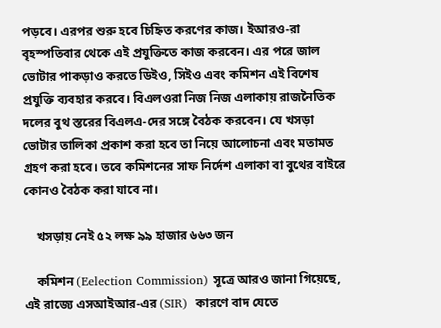পড়বে। এরপর শুরু হবে চিহ্নিত করণের কাজ। ইআরও-রা বৃহস্পতিবার থেকে এই প্রযুক্তিতে কাজ করবেন। এর পরে জাল ভোটার পাকড়াও করতে ডিইও, সিইও এবং কমিশন এই বিশেষ প্রযুক্তি ব্যবহার করবে। বিএলওরা নিজ নিজ এলাকায় রাজনৈতিক দলের বুথ স্তরের বিএলএ-দের সঙ্গে বৈঠক করবেন। যে খসড়া ভোটার তালিকা প্রকাশ করা হবে তা নিয়ে আলোচনা এবং মতামত গ্রহণ করা হবে। তবে কমিশনের সাফ নির্দেশ এলাকা বা বুথের বাইরে কোনও বৈঠক করা যাবে না।

    খসড়ায় নেই ৫২ লক্ষ ৯৯ হাজার ৬৬৩ জন

    কমিশন (Eelection Commission) সূত্রে আরও জানা গিয়েছে, এই রাজ্যে এসআইআর-এর (SIR)  কারণে বাদ যেতে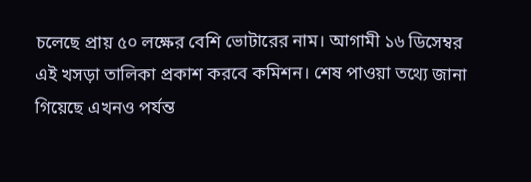চলেছে প্রায় ৫০ লক্ষের বেশি ভোটারের নাম। আগামী ১৬ ডিসেম্বর এই খসড়া তালিকা প্রকাশ করবে কমিশন। শেষ পাওয়া তথ্যে জানা গিয়েছে এখনও পর্যন্ত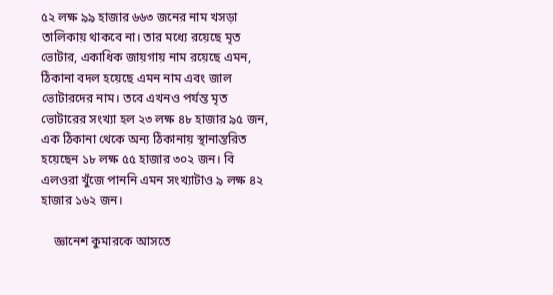৫২ লক্ষ ৯৯ হাজার ৬৬৩ জনের নাম খসড়া তালিকায় থাকবে না। তার মধ্যে রয়েছে মৃত ভোটার, একাধিক জায়গায় নাম রয়েছে এমন, ঠিকানা বদল হয়েছে এমন নাম এবং জাল ভোটারদের নাম। তবে এখনও পর্যন্ত মৃত ভোটারের সংখ্যা হল ২৩ লক্ষ ৪৮ হাজার ৯৫ জন, এক ঠিকানা থেকে অন্য ঠিকানায় স্থানান্তরিত হয়েছেন ১৮ লক্ষ ৫৫ হাজার ৩০২ জন। বি এলওরা খুঁজে পাননি এমন সংখ্যাটাও ৯ লক্ষ ৪২ হাজার ১৬২ জন।

    জ্ঞানেশ কুমারকে আসতে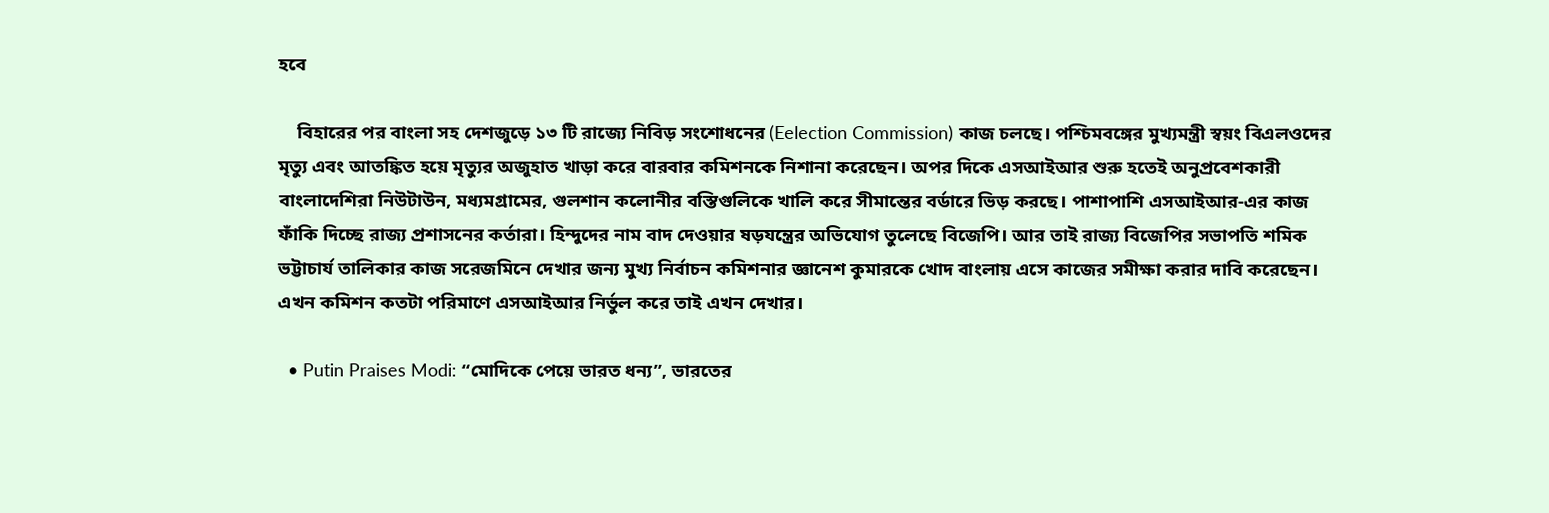হবে

    বিহারের পর বাংলা সহ দেশজুড়ে ১৩ টি রাজ্যে নিবিড় সংশোধনের (Eelection Commission) কাজ চলছে। পশ্চিমবঙ্গের মুখ্যমন্ত্রী স্বয়ং বিএলওদের মৃত্যু এবং আতঙ্কিত হয়ে মৃত্যুর অজুহাত খাড়া করে বারবার কমিশনকে নিশানা করেছেন। অপর দিকে এসআইআর শুরু হতেই অনুপ্রবেশকারী বাংলাদেশিরা নিউটাউন, মধ্যমগ্রামের, গুলশান কলোনীর বস্তিগুলিকে খালি করে সীমান্তের বর্ডারে ভিড় করছে। পাশাপাশি এসআইআর-এর কাজ ফাঁকি দিচ্ছে রাজ্য প্রশাসনের কর্তারা। হিন্দুদের নাম বাদ দেওয়ার ষড়যন্ত্রের অভিযোগ তুলেছে বিজেপি। আর তাই রাজ্য বিজেপির সভাপতি শমিক ভট্টাচার্য তালিকার কাজ সরেজমিনে দেখার জন্য মুখ্য নির্বাচন কমিশনার জ্ঞানেশ কুমারকে খোদ বাংলায় এসে কাজের সমীক্ষা করার দাবি করেছেন। এখন কমিশন কতটা পরিমাণে এসআইআর নির্ভুল করে তাই এখন দেখার।

  • Putin Praises Modi: “মোদিকে পেয়ে ভারত ধন্য”, ভারতের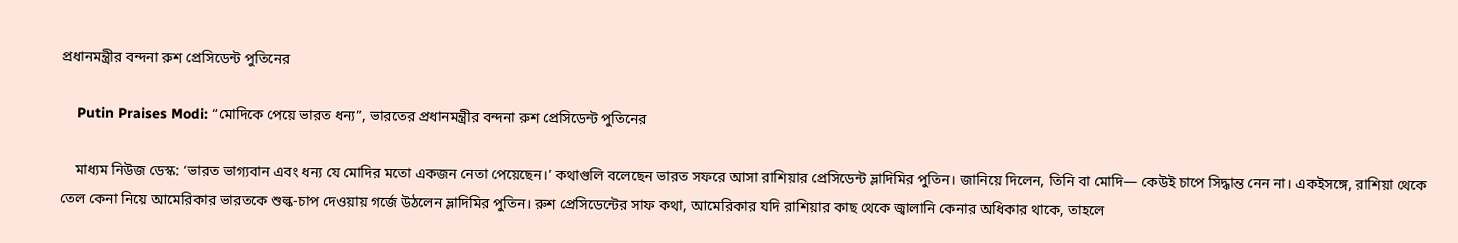প্রধানমন্ত্রীর বন্দনা রুশ প্রেসিডেন্ট পুতিনের

    Putin Praises Modi: “মোদিকে পেয়ে ভারত ধন্য”, ভারতের প্রধানমন্ত্রীর বন্দনা রুশ প্রেসিডেন্ট পুতিনের

    মাধ্যম নিউজ ডেস্ক: ‘ভারত ভাগ্যবান এবং ধন্য যে মোদির মতো একজন নেতা পেয়েছেন।’ কথাগুলি বলেছেন ভারত সফরে আসা রাশিয়ার প্রেসিডেন্ট ভ্লাদিমির পুতিন। জানিয়ে দিলেন, তিনি বা মোদি— কেউই চাপে সিদ্ধান্ত নেন না। একইসঙ্গে, রাশিয়া থেকে তেল কেনা নিয়ে আমেরিকার ভারতকে শুল্ক-চাপ দেওয়ায় গর্জে উঠলেন ভ্লাদিমির পুতিন। রুশ প্রেসিডেন্টের সাফ কথা, আমেরিকার যদি রাশিয়ার কাছ থেকে জ্বালানি কেনার অধিকার থাকে, তাহলে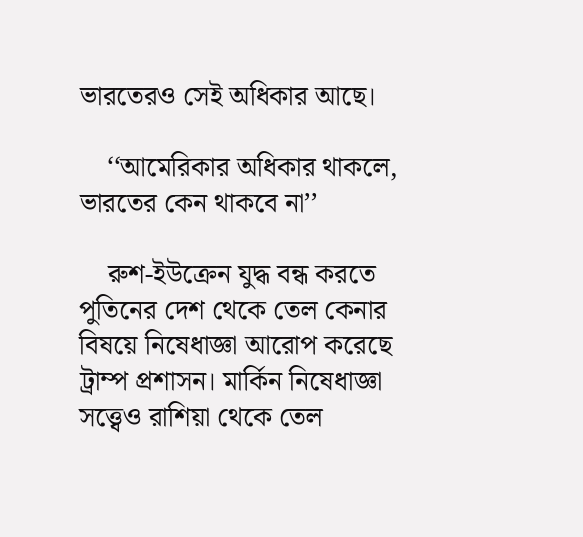ভারতেরও সেই অধিকার আছে।

    ‘‘আমেরিকার অধিকার থাকলে, ভারতের কেন থাকবে না’’

    রুশ-ইউক্রেন যুদ্ধ বন্ধ করতে পুতিনের দেশ থেকে তেল কেনার বিষয়ে নিষেধাজ্ঞা আরোপ করেছে ট্রাম্প প্রশাসন। মার্কিন নিষেধাজ্ঞা সত্ত্বেও রাশিয়া থেকে তেল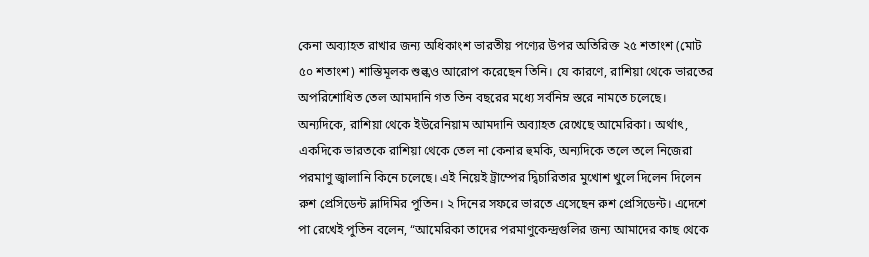কেনা অব্যাহত রাখার জন্য অধিকাংশ ভারতীয় পণ্যের উপর অতিরিক্ত ২৫ শতাংশ (মোট ৫০ শতাংশ) শাস্তিমূলক শুল্কও আরোপ করেছেন তিনি। যে কারণে, রাশিয়া থেকে ভারতের অপরিশোধিত তেল আমদানি গত তিন বছরের মধ্যে সর্বনিম্ন স্তরে নামতে চলেছে। অন্যদিকে, রাশিয়া থেকে ইউরেনিয়াম আমদানি অব্যাহত রেখেছে আমেরিকা। অর্থাৎ, একদিকে ভারতকে রাশিয়া থেকে তেল না কেনার হুমকি, অন্যদিকে তলে তলে নিজেরা পরমাণু জ্বালানি কিনে চলেছে। এই নিয়েই ট্রাম্পের দ্বিচারিতার মুখোশ খুলে দিলেন দিলেন রুশ প্রেসিডেন্ট ভ্লাদিমির পুতিন। ২ দিনের সফরে ভারতে এসেছেন রুশ প্রেসিডেন্ট। এদেশে পা রেখেই পুতিন বলেন, “আমেরিকা তাদের পরমাণুকেন্দ্রগুলির জন্য আমাদের কাছ থেকে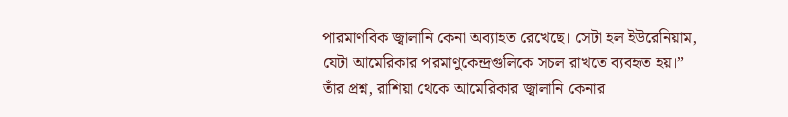পারমাণবিক জ্বালানি কেনা অব্যাহত রেখেছে। সেটা হল ইউরেনিয়াম, যেটা আমেরিকার পরমাণুকেন্দ্রগুলিকে সচল রাখতে ব্যবহৃত হয়।” তাঁর প্রশ্ন, রাশিয়া থেকে আমেরিকার জ্বালানি কেনার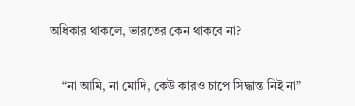অধিকার থাকলে, ভারতের কেন থাকবে না?

    “না আমি, না মোদি, কেউ কারও চাপে সিদ্ধান্ত নিই না”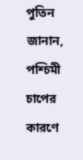পুতিন জানান, পশ্চিমী চাপের কারণে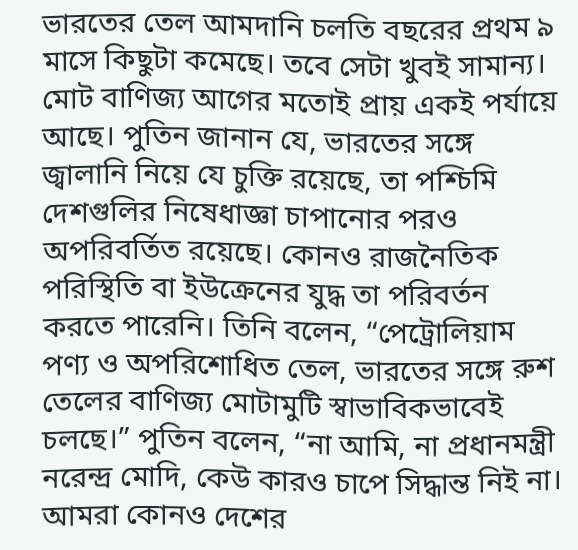ভারতের তেল আমদানি চলতি বছরের প্রথম ৯ মাসে কিছুটা কমেছে। তবে সেটা খুবই সামান্য। মোট বাণিজ্য আগের মতোই প্রায় একই পর্যায়ে আছে। পুতিন জানান যে, ভারতের সঙ্গে জ্বালানি নিয়ে যে চুক্তি রয়েছে, তা পশ্চিমি দেশগুলির নিষেধাজ্ঞা চাপানোর পরও অপরিবর্তিত রয়েছে। কোনও রাজনৈতিক পরিস্থিতি বা ইউক্রেনের যুদ্ধ তা পরিবর্তন করতে পারেনি। তিনি বলেন, “পেট্রোলিয়াম পণ্য ও অপরিশোধিত তেল, ভারতের সঙ্গে রুশ তেলের বাণিজ্য মোটামুটি স্বাভাবিকভাবেই চলছে।” পুতিন বলেন, “না আমি, না প্রধানমন্ত্রী নরেন্দ্র মোদি, কেউ কারও চাপে সিদ্ধান্ত নিই না। আমরা কোনও দেশের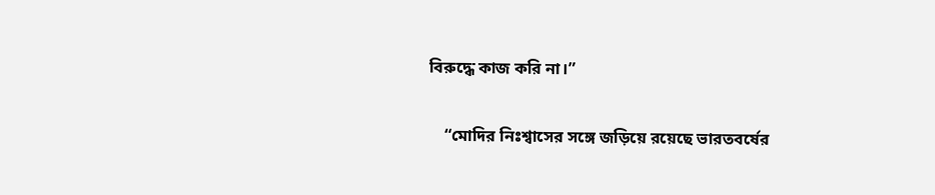বিরুদ্ধে কাজ করি না।”

    “মোদির নিঃশ্বাসের সঙ্গে জড়িয়ে রয়েছে ভারতবর্ষের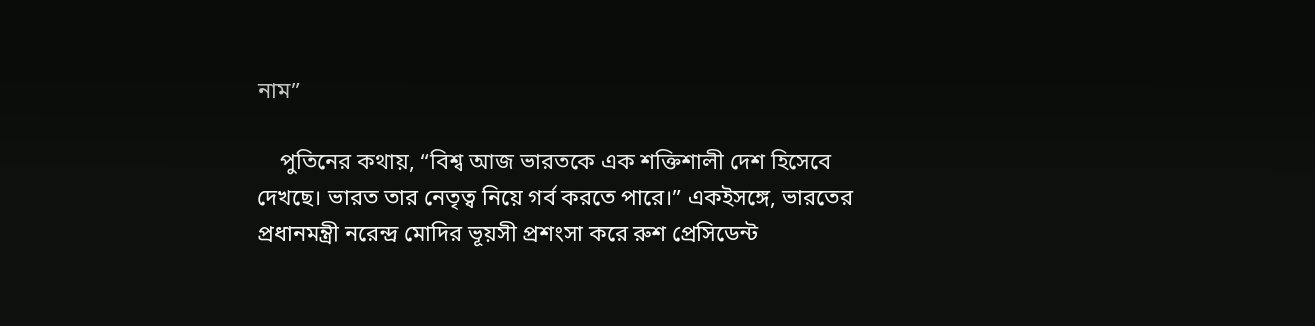নাম”

    পুতিনের কথায়, “বিশ্ব আজ ভারতকে এক শক্তিশালী দেশ হিসেবে দেখছে। ভারত তার নেতৃত্ব নিয়ে গর্ব করতে পারে।” একইসঙ্গে, ভারতের প্রধানমন্ত্রী নরেন্দ্র মোদির ভূয়সী প্রশংসা করে রুশ প্রেসিডেন্ট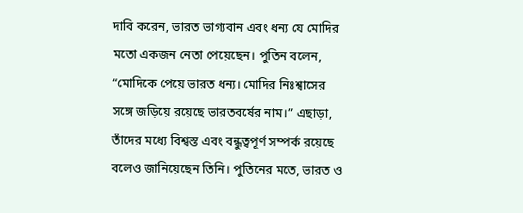দাবি করেন, ভারত ভাগ্যবান এবং ধন্য যে মোদির মতো একজন নেতা পেয়েছেন। পুতিন বলেন, “মোদিকে পেয়ে ভারত ধন্য। মোদির নিঃশ্বাসের সঙ্গে জড়িয়ে রয়েছে ভারতবর্ষের নাম।” এছাড়া, তাঁদের মধ্যে বিশ্বস্ত এবং বন্ধুত্বপূর্ণ সম্পর্ক রয়েছে বলেও জানিয়েছেন তিনি। পুতিনের মতে, ভারত ও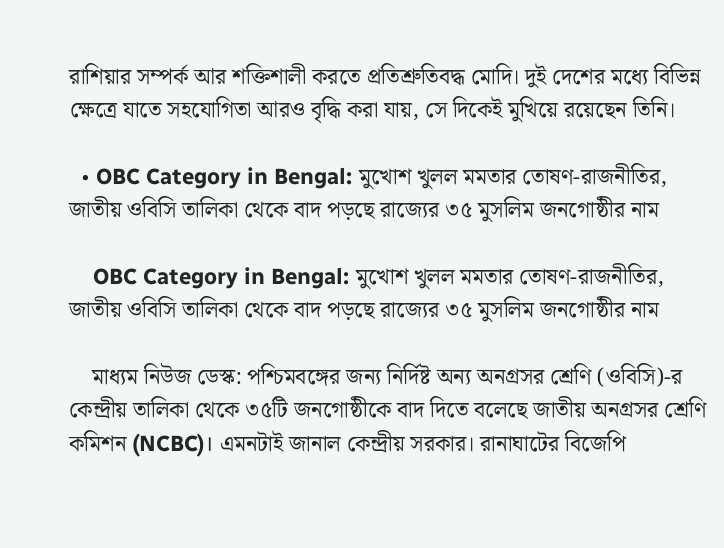রাশিয়ার সম্পর্ক আর শক্তিশালী করতে প্রতিশ্রুতিবদ্ধ মোদি। দুই দেশের মধ্যে বিভিন্ন ক্ষেত্রে যাতে সহযোগিতা আরও বৃদ্ধি করা যায়, সে দিকেই মুখিয়ে রয়েছেন তিনি।

  • OBC Category in Bengal: মুখোশ খুলল মমতার তোষণ-রাজনীতির, জাতীয় ওবিসি তালিকা থেকে বাদ পড়ছে রাজ্যের ৩৫ মুসলিম জনগোষ্ঠীর নাম

    OBC Category in Bengal: মুখোশ খুলল মমতার তোষণ-রাজনীতির, জাতীয় ওবিসি তালিকা থেকে বাদ পড়ছে রাজ্যের ৩৫ মুসলিম জনগোষ্ঠীর নাম

    মাধ্যম নিউজ ডেস্ক: পশ্চিমবঙ্গের জন্য নির্দিষ্ট অন্য অনগ্রসর শ্রেণি (ওবিসি)-র কেন্দ্রীয় তালিকা থেকে ৩৫টি জনগোষ্ঠীকে বাদ দিতে বলেছে জাতীয় অনগ্রসর শ্রেণি কমিশন (NCBC)। এমনটাই জানাল কেন্দ্রীয় সরকার। রানাঘাটের বিজেপি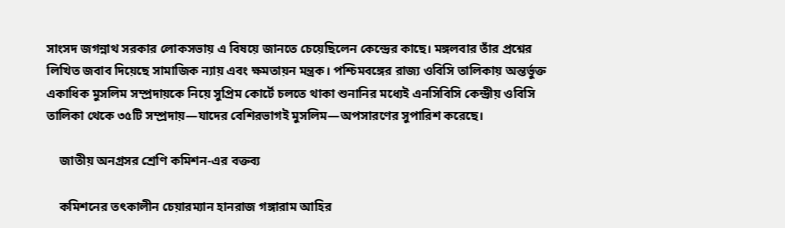সাংসদ জগন্নাথ সরকার লোকসভায় এ বিষয়ে জানতে চেয়েছিলেন কেন্দ্রের কাছে। মঙ্গলবার তাঁর প্রশ্নের লিখিত জবাব দিয়েছে সামাজিক ন্যায় এবং ক্ষমতায়ন মন্ত্রক। পশ্চিমবঙ্গের রাজ্য ওবিসি তালিকায় অন্তর্ভুক্ত একাধিক মুসলিম সম্প্রদায়কে নিয়ে সুপ্রিম কোর্টে চলতে থাকা শুনানির মধ্যেই এনসিবিসি কেন্দ্রীয় ওবিসি তালিকা থেকে ৩৫টি সম্প্রদায়—যাদের বেশিরভাগই মুসলিম—অপসারণের সুপারিশ করেছে।

    জাতীয় অনগ্রসর শ্রেণি কমিশন-এর বক্তব্য

    কমিশনের তৎকালীন চেয়ারম্যান হানরাজ গঙ্গারাম আহির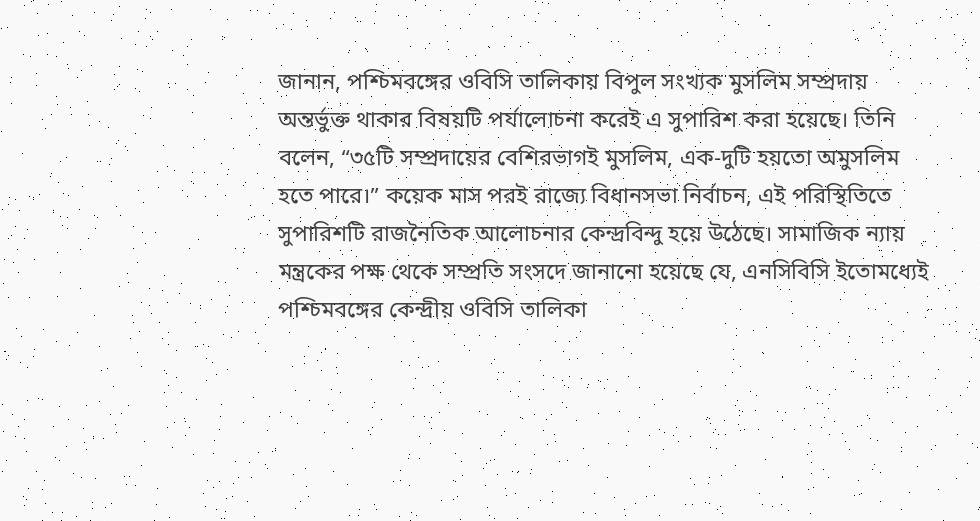জানান, পশ্চিমবঙ্গের ওবিসি তালিকায় বিপুল সংখ্যক মুসলিম সম্প্রদায় অন্তর্ভুক্ত থাকার বিষয়টি পর্যালোচনা করেই এ সুপারিশ করা হয়েছে। তিনি বলেন, “৩৫টি সম্প্রদায়ের বেশিরভাগই মুসলিম, এক-দুটি হয়তো অমুসলিম হতে পারে।” কয়েক মাস পরই রাজ্যে বিধানসভা নির্বাচন, এই পরিস্থিতিতে সুপারিশটি রাজনৈতিক আলোচনার কেন্দ্রবিন্দু হয়ে উঠেছে। সামাজিক ন্যায় মন্ত্রকের পক্ষ থেকে সম্প্রতি সংসদে জানানো হয়েছে যে, এনসিবিসি ইতোমধ্যেই পশ্চিমবঙ্গের কেন্দ্রীয় ওবিসি তালিকা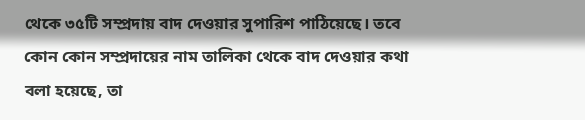থেকে ৩৫টি সম্প্রদায় বাদ দেওয়ার সুপারিশ পাঠিয়েছে। তবে কোন কোন সম্প্রদায়ের নাম তালিকা থেকে বাদ দেওয়ার কথা বলা হয়েছে, তা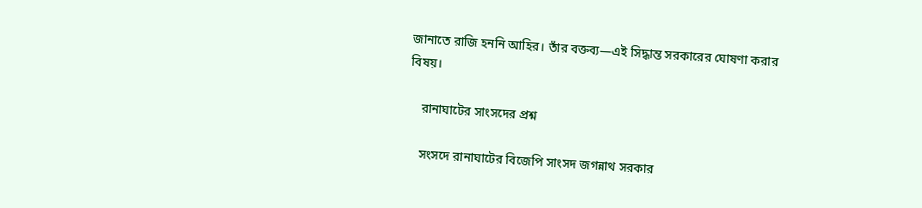জানাতে রাজি হননি আহির। তাঁর বক্তব্য—এই সিদ্ধান্ত সরকারের ঘোষণা করার বিষয়।

    রানাঘাটের সাংসদের প্রশ্ন

    সংসদে রানাঘাটের বিজেপি সাংসদ জগন্নাথ সরকার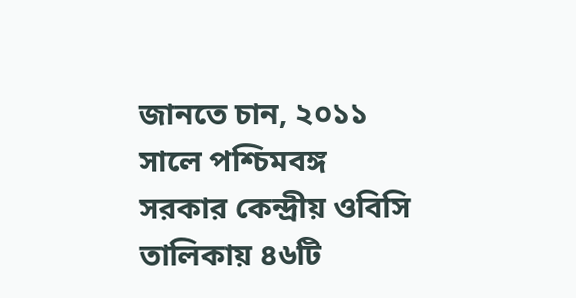জানতে চান, ২০১১ সালে পশ্চিমবঙ্গ সরকার কেন্দ্রীয় ওবিসি তালিকায় ৪৬টি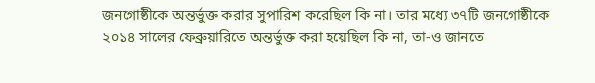জনগোষ্ঠীকে অন্তর্ভুক্ত করার সুপারিশ করেছিল কি না। তার মধ্যে ৩৭টি জনগোষ্ঠীকে ২০১৪ সালের ফেব্রুয়ারিতে অন্তর্ভুক্ত করা হয়েছিল কি না, তা-ও জানতে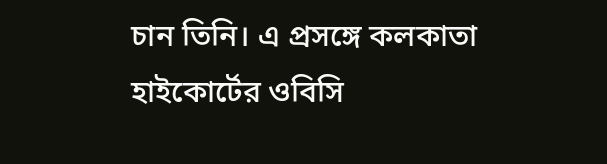চান তিনি। এ প্রসঙ্গে কলকাতা হাইকোর্টের ওবিসি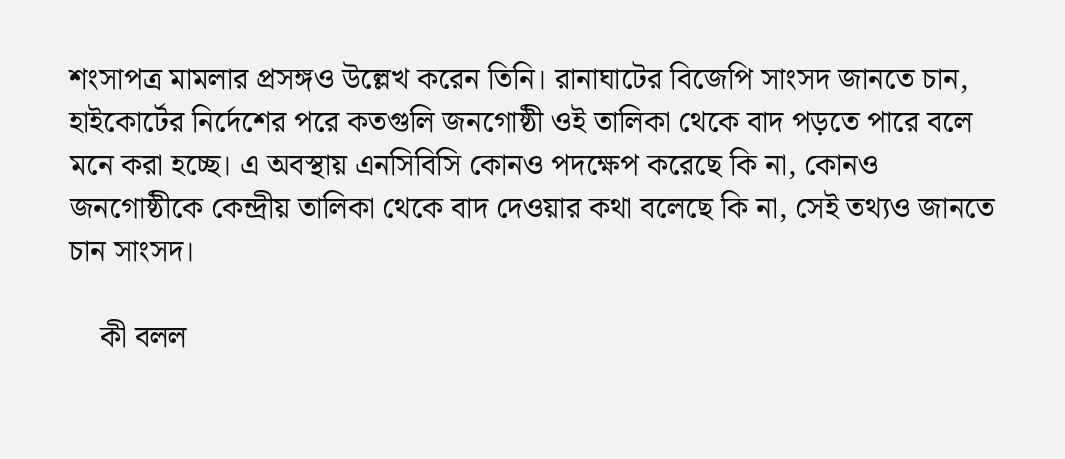শংসাপত্র মামলার প্রসঙ্গও উল্লেখ করেন তিনি। রানাঘাটের বিজেপি সাংসদ জানতে চান, হাইকোর্টের নির্দেশের পরে কতগুলি জনগোষ্ঠী ওই তালিকা থেকে বাদ পড়তে পারে বলে মনে করা হচ্ছে। এ অবস্থায় এনসিবিসি কোনও পদক্ষেপ করেছে কি না, কোনও জনগোষ্ঠীকে কেন্দ্রীয় তালিকা থেকে বাদ দেওয়ার কথা বলেছে কি না, সেই তথ্যও জানতে চান সাংসদ।

    কী বলল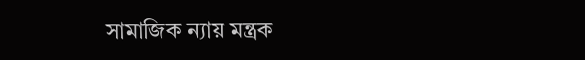সামাজিক ন্যায় মন্ত্রক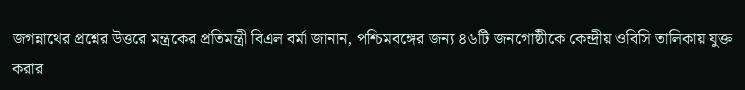জগন্নাথের প্রশ্নের উত্তরে মন্ত্রকের প্রতিমন্ত্রী বিএল বর্মা জানান, পশ্চিমবঙ্গের জন্য ৪৬টি জনগোষ্ঠীকে কেন্দ্রীয় ওবিসি তালিকায় যুক্ত করার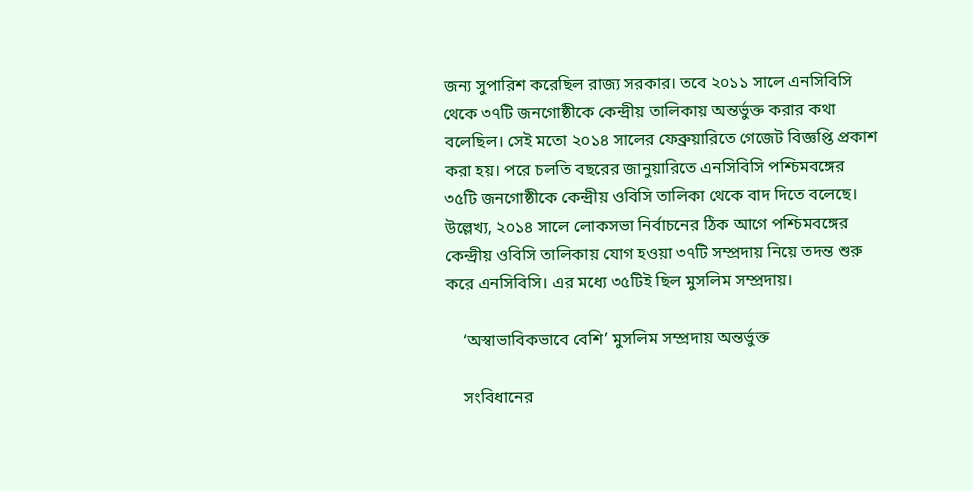জন্য সুপারিশ করেছিল রাজ্য সরকার। তবে ২০১১ সালে এনসিবিসি থেকে ৩৭টি জনগোষ্ঠীকে কেন্দ্রীয় তালিকায় অন্তর্ভুক্ত করার কথা বলেছিল। সেই মতো ২০১৪ সালের ফেব্রুয়ারিতে গেজেট বিজ্ঞপ্তি প্রকাশ করা হয়। পরে চলতি বছরের জানুয়ারিতে এনসিবিসি পশ্চিমবঙ্গের ৩৫টি জনগোষ্ঠীকে কেন্দ্রীয় ওবিসি তালিকা থেকে বাদ দিতে বলেছে। উল্লেখ্য, ২০১৪ সালে লোকসভা নির্বাচনের ঠিক আগে পশ্চিমবঙ্গের কেন্দ্রীয় ওবিসি তালিকায় যোগ হওয়া ৩৭টি সম্প্রদায় নিয়ে তদন্ত শুরু করে এনসিবিসি। এর মধ্যে ৩৫টিই ছিল মুসলিম সম্প্রদায়।

    ‘অস্বাভাবিকভাবে বেশি’ মুসলিম সম্প্রদায় অন্তর্ভুক্ত

    সংবিধানের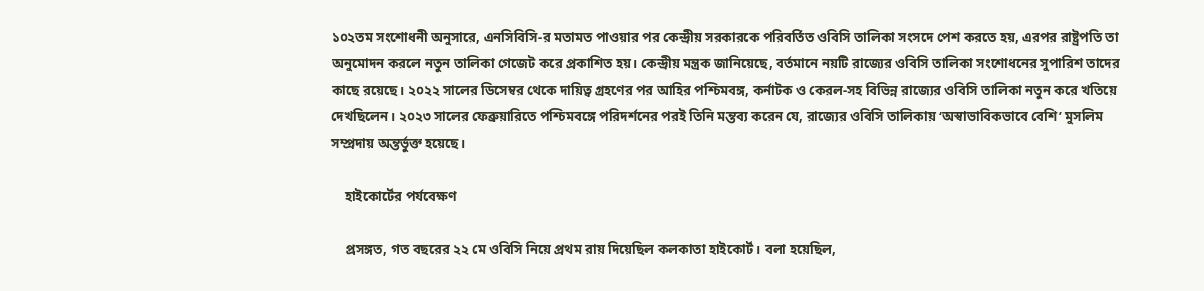১০২তম সংশোধনী অনুসারে, এনসিবিসি-র মতামত পাওয়ার পর কেন্দ্রীয় সরকারকে পরিবর্তিত ওবিসি তালিকা সংসদে পেশ করতে হয়, এরপর রাষ্ট্রপতি তা অনুমোদন করলে নতুন তালিকা গেজেট করে প্রকাশিত হয়। কেন্দ্রীয় মন্ত্রক জানিয়েছে, বর্তমানে নয়টি রাজ্যের ওবিসি তালিকা সংশোধনের সুপারিশ তাদের কাছে রয়েছে। ২০২২ সালের ডিসেম্বর থেকে দায়িত্ব গ্রহণের পর আহির পশ্চিমবঙ্গ, কর্নাটক ও কেরল-সহ বিভিন্ন রাজ্যের ওবিসি তালিকা নতুন করে খতিয়ে দেখছিলেন। ২০২৩ সালের ফেব্রুয়ারিতে পশ্চিমবঙ্গে পরিদর্শনের পরই তিনি মন্তব্য করেন যে, রাজ্যের ওবিসি তালিকায় ‘অস্বাভাবিকভাবে বেশি’ মুসলিম সম্প্রদায় অন্তর্ভুক্ত হয়েছে।

    হাইকোর্টের পর্যবেক্ষণ

    প্রসঙ্গত, গত বছরের ২২ মে ওবিসি নিয়ে প্রথম রায় দিয়েছিল কলকাতা হাইকোর্ট। বলা হয়েছিল,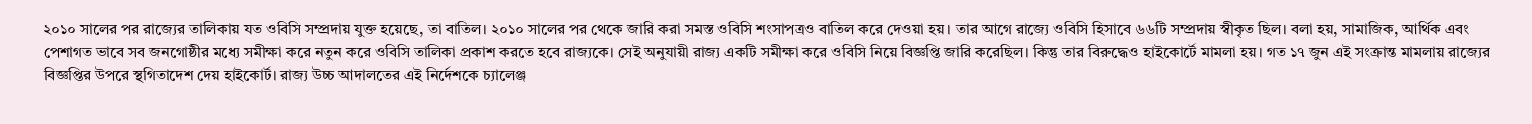২০১০ সালের পর রাজ্যের তালিকায় যত ওবিসি সম্প্রদায় যুক্ত হয়েছে, তা বাতিল। ২০১০ সালের পর থেকে জারি করা সমস্ত ওবিসি শংসাপত্রও বাতিল করে দেওয়া হয়। তার আগে রাজ্যে ওবিসি হিসাবে ৬৬টি সম্প্রদায় স্বীকৃত ছিল। বলা হয়, সামাজিক, আর্থিক এবং পেশাগত ভাবে সব জনগোষ্ঠীর মধ্যে সমীক্ষা করে নতুন করে ওবিসি তালিকা প্রকাশ করতে হবে রাজ্যকে। সেই অনুযায়ী রাজ্য একটি সমীক্ষা করে ওবিসি নিয়ে বিজ্ঞপ্তি জারি করেছিল। কিন্তু তার বিরুদ্ধেও হাইকোর্টে মামলা হয়। গত ১৭ জুন এই সংক্রান্ত মামলায় রাজ্যের বিজ্ঞপ্তির উপরে স্থগিতাদেশ দেয় হাইকোর্ট। রাজ্য উচ্চ আদালতের এই নির্দেশকে চ্যালেঞ্জ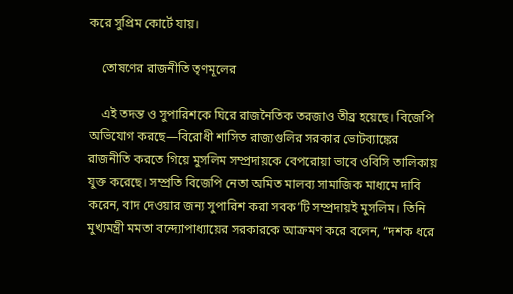করে সুপ্রিম কোর্টে যায়।

    তোষণের রাজনীতি তৃণমূলের

    এই তদন্ত ও সুপারিশকে ঘিরে রাজনৈতিক তরজাও তীব্র হয়েছে। বিজেপি অভিযোগ করছে—বিরোধী শাসিত রাজ্যগুলির সরকার ভোটব্যাঙ্কের রাজনীতি করতে গিয়ে মুসলিম সম্প্রদায়কে বেপরোয়া ভাবে ওবিসি তালিকায় যুক্ত করেছে। সম্প্রতি বিজেপি নেতা অমিত মালব্য সামাজিক মাধ্যমে দাবি করেন, বাদ দেওয়ার জন্য সুপারিশ করা সবক’টি সম্প্রদায়ই মুসলিম। তিনি মুখ্যমন্ত্রী মমতা বন্দ্যোপাধ্যায়ের সরকারকে আক্রমণ করে বলেন, “দশক ধরে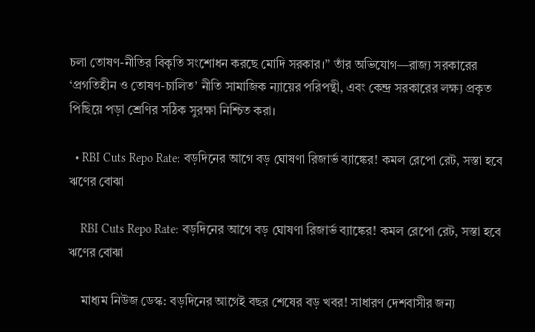চলা তোষণ-নীতির বিকৃতি সংশোধন করছে মোদি সরকার।” তাঁর অভিযোগ—রাজ্য সরকারের ‘প্রগতিহীন ও তোষণ-চালিত’ নীতি সামাজিক ন্যায়ের পরিপন্থী, এবং কেন্দ্র সরকারের লক্ষ্য প্রকৃত পিছিয়ে পড়া শ্রেণির সঠিক সুরক্ষা নিশ্চিত করা।

  • RBI Cuts Repo Rate: বড়দিনের আগে বড় ঘোষণা রিজার্ভ ব্যাঙ্কের! কমল রেপো রেট, সস্তা হবে ঋণের বোঝা

    RBI Cuts Repo Rate: বড়দিনের আগে বড় ঘোষণা রিজার্ভ ব্যাঙ্কের! কমল রেপো রেট, সস্তা হবে ঋণের বোঝা

    মাধ্যম নিউজ ডেস্ক: বড়দিনের আগেই বছর শেষের বড় খবর! সাধারণ দেশবাসীর জন্য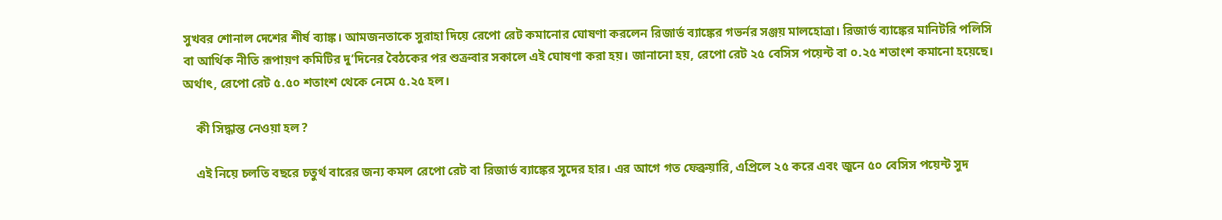সুখবর শোনাল দেশের শীর্ষ ব্যাঙ্ক। আমজনতাকে সুরাহা দিয়ে রেপো রেট কমানোর ঘোষণা করলেন রিজার্ভ ব্যাঙ্কের গভর্নর সঞ্জয় মালহোত্রা। রিজার্ভ ব্যাঙ্কের মানিটরি পলিসি বা আর্থিক নীতি রূপায়ণ কমিটির দু’দিনের বৈঠকের পর শুক্রবার সকালে এই ঘোষণা করা হয়। জানানো হয়, রেপো রেট ২৫ বেসিস পয়েন্ট বা ০.২৫ শতাংশ কমানো হয়েছে। অর্থাৎ, রেপো রেট ৫.৫০ শতাংশ থেকে নেমে ৫.২৫ হল।

    কী সিদ্ধান্ত নেওয়া হল?

    এই নিয়ে চলতি বছরে চতুর্থ বারের জন্য কমল রেপো রেট বা রিজার্ভ ব্যাঙ্কের সুদের হার। এর আগে গত ফেব্রুয়ারি, এপ্রিলে ২৫ করে এবং জুনে ৫০ বেসিস পয়েন্ট সুদ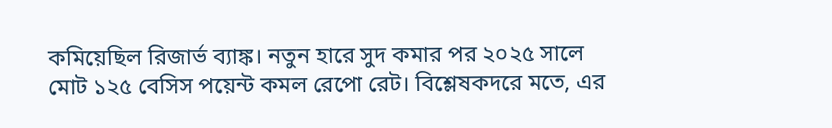কমিয়েছিল রিজার্ভ ব্যাঙ্ক। নতুন হারে সুদ কমার পর ২০২৫ সালে মোট ১২৫ বেসিস পয়েন্ট কমল রেপো রেট। বিশ্লেষকদরে মতে, এর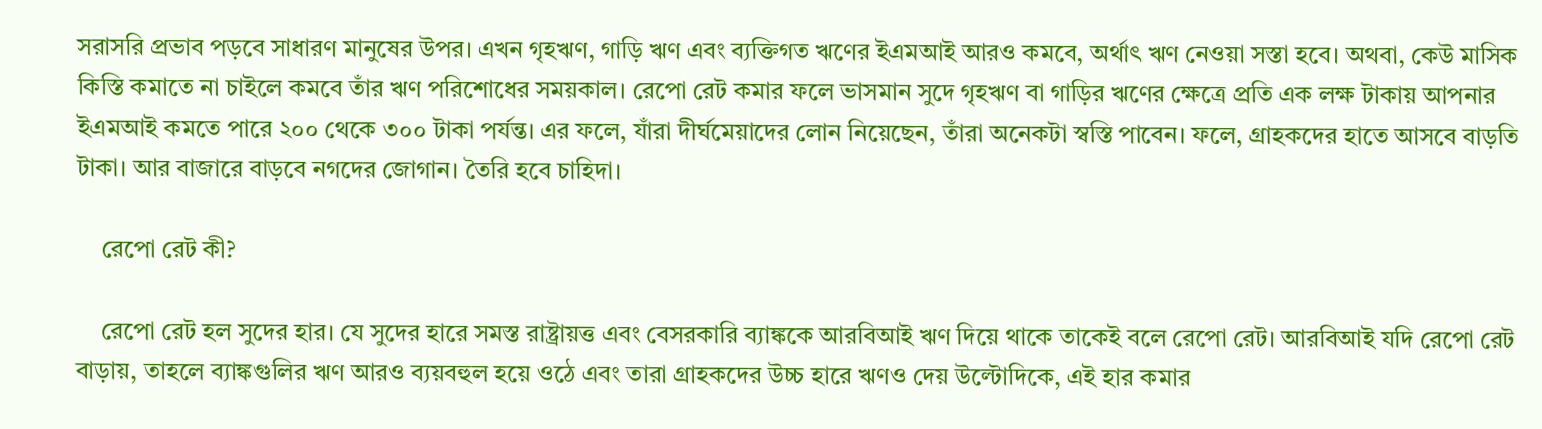সরাসরি প্রভাব পড়বে সাধারণ মানুষের উপর। এখন গৃহঋণ, গাড়ি ঋণ এবং ব্যক্তিগত ঋণের ইএমআই আরও কমবে, অর্থাৎ ঋণ নেওয়া সস্তা হবে। অথবা, কেউ মাসিক কিস্তি কমাতে না চাইলে কমবে তাঁর ঋণ পরিশোধের সময়কাল। রেপো রেট কমার ফলে ভাসমান সুদে গৃহঋণ বা গাড়ির ঋণের ক্ষেত্রে প্রতি এক লক্ষ টাকায় আপনার ইএমআই কমতে পারে ২০০ থেকে ৩০০ টাকা পর্যন্ত। এর ফলে, যাঁরা দীর্ঘমেয়াদের লোন নিয়েছেন, তাঁরা অনেকটা স্বস্তি পাবেন। ফলে, গ্রাহকদের হাতে আসবে বাড়তি টাকা। আর বাজারে বাড়বে নগদের জোগান। তৈরি হবে চাহিদা।

    রেপো রেট কী?

    রেপো রেট হল সুদের হার। যে সুদের হারে সমস্ত রাষ্ট্রায়ত্ত এবং বেসরকারি ব্যাঙ্ককে আরবিআই ঋণ দিয়ে থাকে তাকেই বলে রেপো রেট। আরবিআই যদি রেপো রেট বাড়ায়, তাহলে ব্যাঙ্কগুলির ঋণ আরও ব্যয়বহুল হয়ে ওঠে এবং তারা গ্রাহকদের উচ্চ হারে ঋণও দেয় উল্টোদিকে, এই হার কমার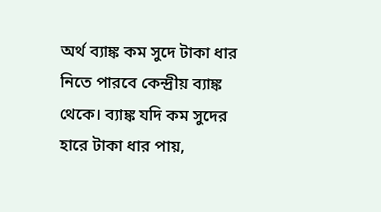অর্থ ব্যাঙ্ক কম সুদে টাকা ধার নিতে পারবে কেন্দ্রীয় ব্যাঙ্ক থেকে। ব্যাঙ্ক যদি কম সুদের হারে টাকা ধার পায়,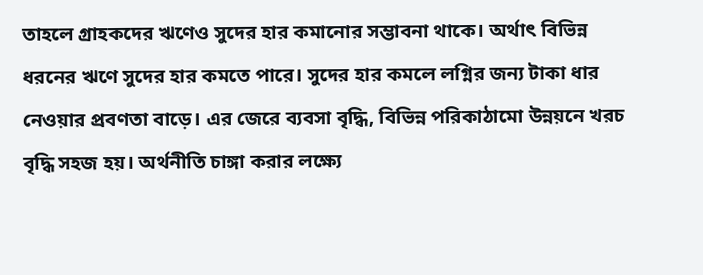তাহলে গ্রাহকদের ঋণেও সুদের হার কমানোর সম্ভাবনা থাকে। অর্থাৎ বিভিন্ন ধরনের ঋণে সুদের হার কমতে পারে। সুদের হার কমলে লগ্নির জন্য টাকা ধার নেওয়ার প্রবণতা বাড়ে। এর জেরে ব্যবসা বৃদ্ধি, বিভিন্ন পরিকাঠামো উন্নয়নে খরচ বৃদ্ধি সহজ হয়। অর্থনীতি চাঙ্গা করার লক্ষ্যে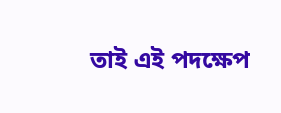তাই এই পদক্ষেপ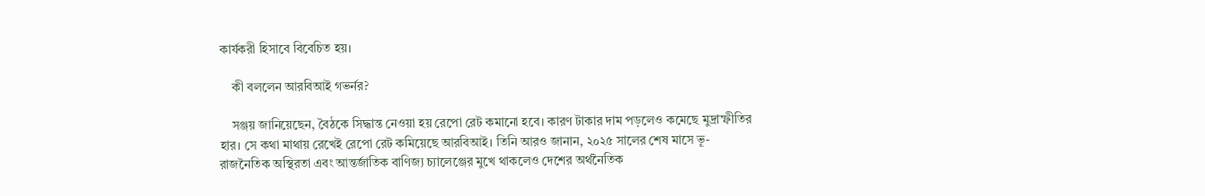কার্যকরী হিসাবে বিবেচিত হয়।

    কী বললেন আরবিআই গভর্নর?

    সঞ্জয় জানিয়েছেন, বৈঠকে সিদ্ধান্ত নেওয়া হয় রেপো রেট কমানো হবে। কারণ টাকার দাম পড়লেও কমেছে মুদ্রাস্ফীতির হার। সে কথা মাথায় রেখেই রেপো রেট কমিয়েছে আরবিআই। তিনি আরও জানান, ২০২৫ সালের শেষ মাসে ভূ-রাজনৈতিক অস্থিরতা এবং আন্তর্জাতিক বাণিজ্য চ্যালেঞ্জের মুখে থাকলেও দেশের অর্থনৈতিক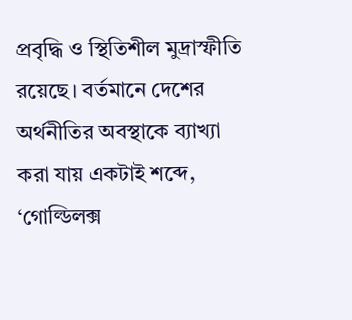প্রবৃদ্ধি ও স্থিতিশীল মুদ্রাস্ফীতি রয়েছে। বর্তমানে দেশের অর্থনীতির অবস্থাকে ব্যাখ্যা করা যায় একটাই শব্দে, ‘গোল্ডিলক্স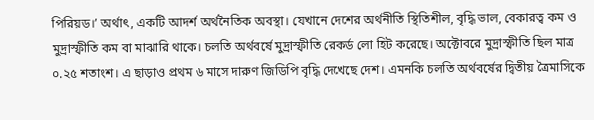পিরিয়ড।’ অর্থাৎ, একটি আদর্শ অর্থনৈতিক অবস্থা। যেখানে দেশের অর্থনীতি স্থিতিশীল, বৃদ্ধি ভাল, বেকারত্ব কম ও মুদ্রাস্ফীতি কম বা মাঝারি থাকে। চলতি অর্থবর্ষে মুদ্রাস্ফীতি রেকর্ড লো হিট করেছে। অক্টোবরে মুদ্রাস্ফীতি ছিল মাত্র ০.২৫ শতাংশ। এ ছাড়াও প্রথম ৬ মাসে দারুণ জিডিপি বৃদ্ধি দেখেছে দেশ। এমনকি চলতি অর্থবর্ষের দ্বিতীয় ত্রৈমাসিকে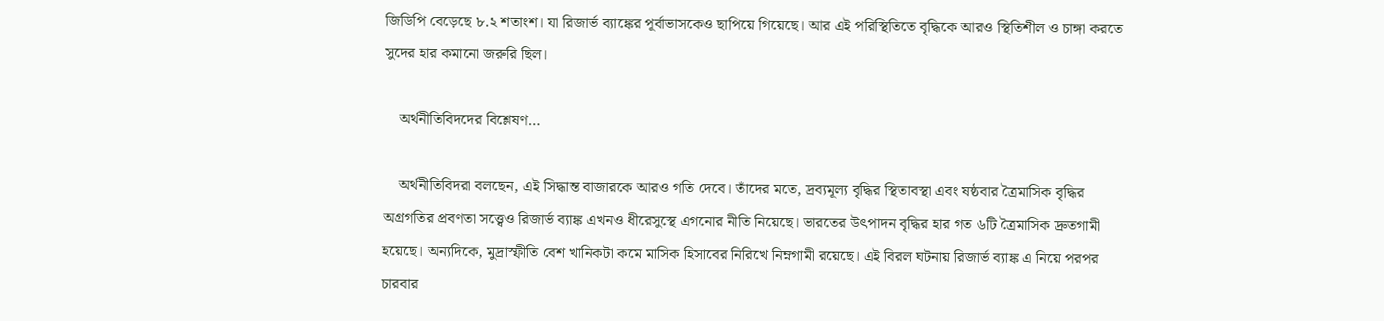জিডিপি বেড়েছে ৮.২ শতাংশ। যা রিজার্ভ ব্যাঙ্কের পূর্বাভাসকেও ছাপিয়ে গিয়েছে। আর এই পরিস্থিতিতে বৃদ্ধিকে আরও স্থিতিশীল ও চাঙ্গা করতে সুদের হার কমানো জরুরি ছিল।

    অর্থনীতিবিদদের বিশ্লেষণ…

    অর্থনীতিবিদরা বলছেন, এই সিদ্ধান্ত বাজারকে আরও গতি দেবে। তাঁদের মতে, দ্রব্যমূল্য বৃদ্ধির স্থিতাবস্থা এবং ষষ্ঠবার ত্রৈমাসিক বৃদ্ধির অগ্রগতির প্রবণতা সত্ত্বেও রিজার্ভ ব্যাঙ্ক এখনও ধীরেসুস্থে এগনোর নীতি নিয়েছে। ভারতের উৎপাদন বৃদ্ধির হার গত ৬টি ত্রৈমাসিক দ্রুতগামী হয়েছে। অন্যদিকে, মুদ্রাস্ফীতি বেশ খানিকটা কমে মাসিক হিসাবের নিরিখে নিম্নগামী রয়েছে। এই বিরল ঘটনায় রিজার্ভ ব্যাঙ্ক এ নিয়ে পরপর চারবার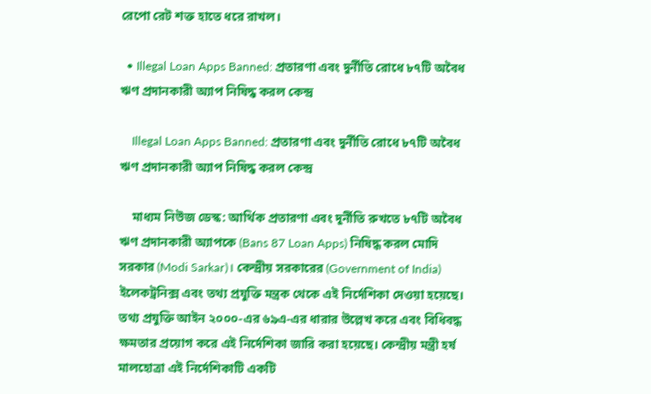রেপো রেট শক্ত হাতে ধরে রাখল।

  • Illegal Loan Apps Banned: প্রতারণা এবং দুর্নীতি রোধে ৮৭টি অবৈধ ঋণ প্রদানকারী অ্যাপ নিষিদ্ধ করল কেন্দ্র

    Illegal Loan Apps Banned: প্রতারণা এবং দুর্নীতি রোধে ৮৭টি অবৈধ ঋণ প্রদানকারী অ্যাপ নিষিদ্ধ করল কেন্দ্র

    মাধ্যম নিউজ ডেস্ক: আর্থিক প্রতারণা এবং দুর্নীতি রুখতে ৮৭টি অবৈধ ঋণ প্রদানকারী অ্যাপকে (Bans 87 Loan Apps) নিষিদ্ধ করল মোদি সরকার (Modi Sarkar)। কেন্দ্রীয় সরকারের (Government of India) ইলেকট্রনিক্স এবং তথ্য প্রযুক্তি মন্ত্রক থেকে এই নির্দেশিকা দেওয়া হয়েছে। তথ্য প্রযুক্তি আইন ২০০০-এর ৬৯এ-এর ধারার উল্লেখ করে এবং বিধিবদ্ধ ক্ষমতার প্রয়োগ করে এই নির্দেশিকা জারি করা হয়েছে। কেন্দ্রীয় মন্ত্রী হর্ষ মালহোত্রা এই নির্দেশিকাটি একটি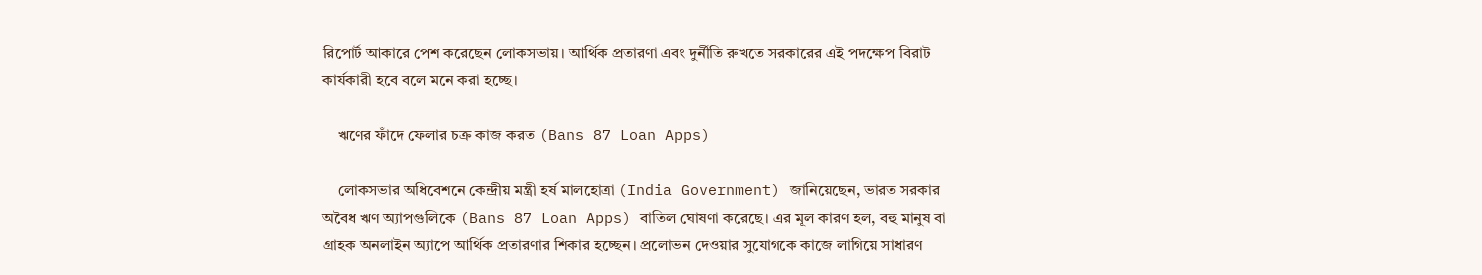রিপোর্ট আকারে পেশ করেছেন লোকসভায়। আর্থিক প্রতারণা এবং দুর্নীতি রুখতে সরকারের এই পদক্ষেপ বিরাট কার্যকারী হবে বলে মনে করা হচ্ছে।

    ঋণের ফাঁদে ফেলার চক্র কাজ করত (Bans 87 Loan Apps)

    লোকসভার অধিবেশনে কেন্দ্রীয় মন্ত্রী হর্ষ মালহোত্রা (India Government) জানিয়েছেন, ভারত সরকার অবৈধ ঋণ অ্যাপগুলিকে (Bans 87 Loan Apps) বাতিল ঘোষণা করেছে। এর মূল কারণ হল, বহু মানুষ বা গ্রাহক অনলাইন অ্যাপে আর্থিক প্রতারণার শিকার হচ্ছেন। প্রলোভন দেওয়ার সুযোগকে কাজে লাগিয়ে সাধারণ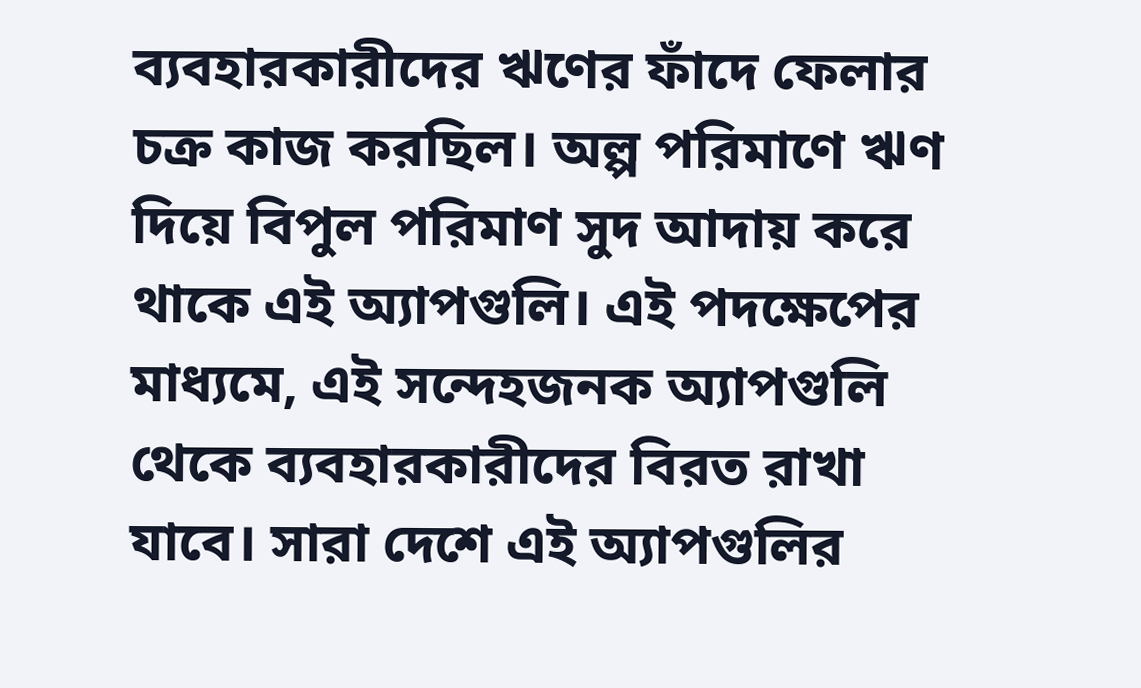ব্যবহারকারীদের ঋণের ফাঁদে ফেলার চক্র কাজ করছিল। অল্প পরিমাণে ঋণ দিয়ে বিপুল পরিমাণ সুদ আদায় করে থাকে এই অ্যাপগুলি। এই পদক্ষেপের মাধ্যমে, এই সন্দেহজনক অ্যাপগুলি থেকে ব্যবহারকারীদের বিরত রাখা যাবে। সারা দেশে এই অ্যাপগুলির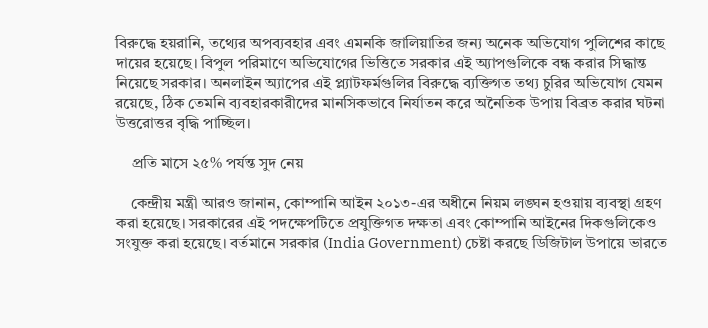বিরুদ্ধে হয়রানি, তথ্যের অপব্যবহার এবং এমনকি জালিয়াতির জন্য অনেক অভিযোগ পুলিশের কাছে দায়ের হয়েছে। বিপুল পরিমাণে অভিযোগের ভিত্তিতে সরকার এই অ্যাপগুলিকে বন্ধ করার সিদ্ধান্ত নিয়েছে সরকার। অনলাইন অ্যাপের এই প্ল্যাটফর্মগুলির বিরুদ্ধে ব্যক্তিগত তথ্য চুরির অভিযোগ যেমন রয়েছে, ঠিক তেমনি ব্যবহারকারীদের মানসিকভাবে নির্যাতন করে অনৈতিক উপায় বিব্রত করার ঘটনা উত্তরোত্তর বৃদ্ধি পাচ্ছিল।

    প্রতি মাসে ২৫% পর্যন্ত সুদ নেয়

    কেন্দ্রীয় মন্ত্রী আরও জানান, কোম্পানি আইন ২০১৩-এর অধীনে নিয়ম লঙ্ঘন হওয়ায় ব্যবস্থা গ্রহণ করা হয়েছে। সরকারের এই পদক্ষেপটিতে প্রযুক্তিগত দক্ষতা এবং কোম্পানি আইনের দিকগুলিকেও সংযুক্ত করা হয়েছে। বর্তমানে সরকার (India Government) চেষ্টা করছে ডিজিটাল উপায়ে ভারতে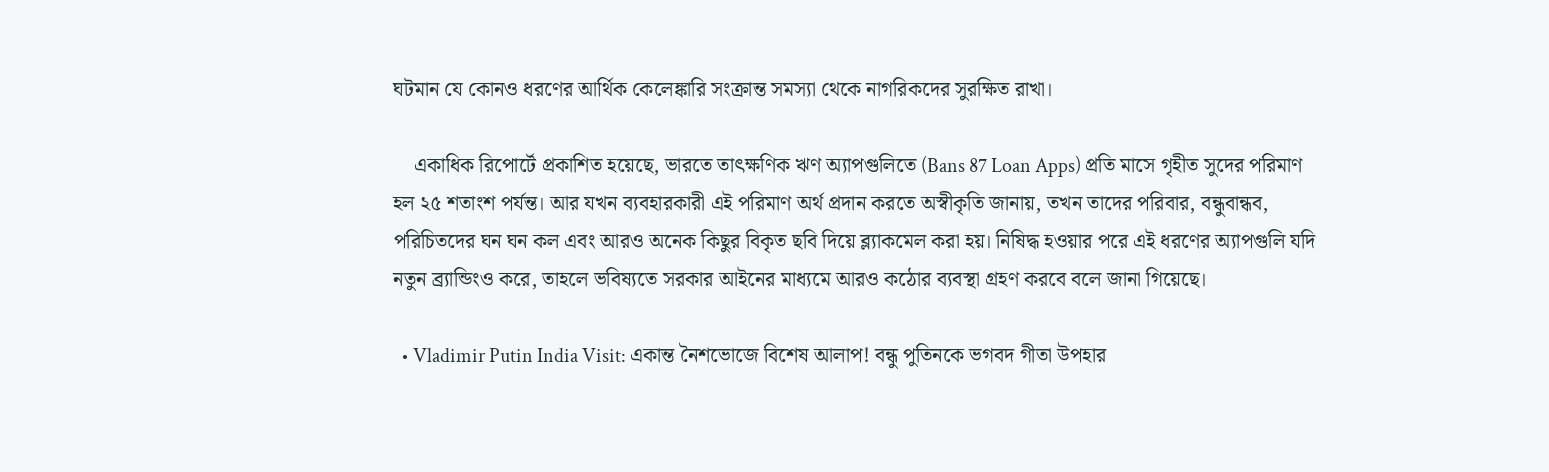ঘটমান যে কোনও ধরণের আর্থিক কেলেঙ্কারি সংক্রান্ত সমস্যা থেকে নাগরিকদের সুরক্ষিত রাখা।

    একাধিক রিপোর্টে প্রকাশিত হয়েছে, ভারতে তাৎক্ষণিক ঋণ অ্যাপগুলিতে (Bans 87 Loan Apps) প্রতি মাসে গৃহীত সুদের পরিমাণ হল ২৫ শতাংশ পর্যন্ত। আর যখন ব্যবহারকারী এই পরিমাণ অর্থ প্রদান করতে অস্বীকৃতি জানায়, তখন তাদের পরিবার, বন্ধুবান্ধব, পরিচিতদের ঘন ঘন কল এবং আরও অনেক কিছুর বিকৃত ছবি দিয়ে ব্ল্যাকমেল করা হয়। নিষিদ্ধ হওয়ার পরে এই ধরণের অ্যাপগুলি যদি নতুন ব্র্যান্ডিংও করে, তাহলে ভবিষ্যতে সরকার আইনের মাধ্যমে আরও কঠোর ব্যবস্থা গ্রহণ করবে বলে জানা গিয়েছে।

  • Vladimir Putin India Visit: একান্ত নৈশভোজে বিশেষ আলাপ! বন্ধু পুতিনকে ভগবদ গীতা উপহার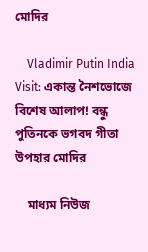মোদির

    Vladimir Putin India Visit: একান্ত নৈশভোজে বিশেষ আলাপ! বন্ধু পুতিনকে ভগবদ গীতা উপহার মোদির

    মাধ্যম নিউজ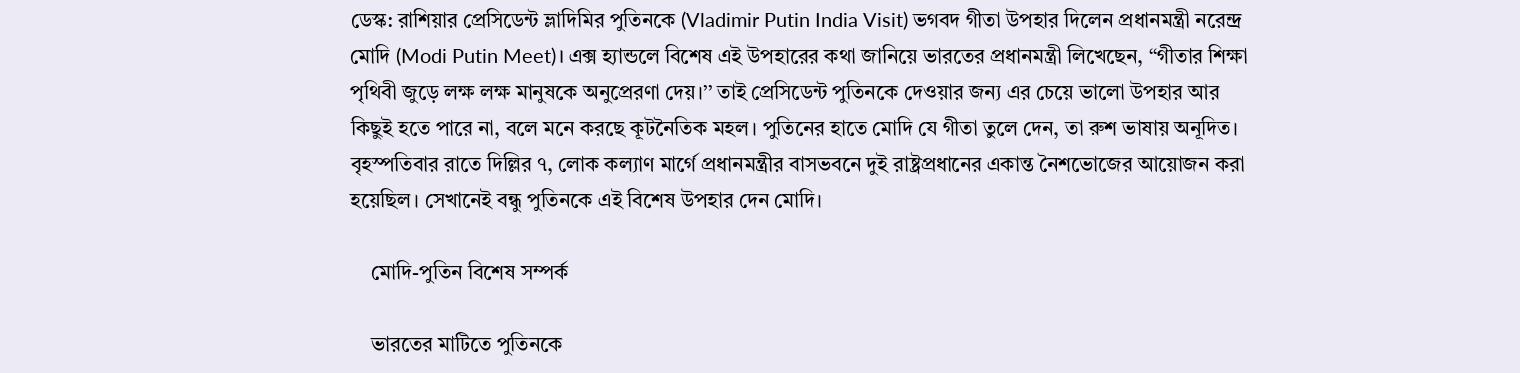ডেস্ক: রাশিয়ার প্রেসিডেন্ট ভ্লাদিমির পুতিনকে (Vladimir Putin India Visit) ভগবদ গীতা উপহার দিলেন প্রধানমন্ত্রী নরেন্দ্র মোদি (Modi Putin Meet)। এক্স হ্যান্ডলে বিশেষ এই উপহারের কথা জানিয়ে ভারতের প্রধানমন্ত্রী লিখেছেন, ‘‘গীতার শিক্ষা পৃথিবী জুড়ে লক্ষ লক্ষ মানুষকে অনুপ্রেরণা দেয়।’’ তাই প্রেসিডেন্ট পুতিনকে দেওয়ার জন্য এর চেয়ে ভালো উপহার আর কিছুই হতে পারে না, বলে মনে করছে কূটনৈতিক মহল। পুতিনের হাতে মোদি যে গীতা তুলে দেন, তা রুশ ভাষায় অনূদিত। বৃহস্পতিবার রাতে দিল্লির ৭, লোক কল্যাণ মার্গে প্রধানমন্ত্রীর বাসভবনে দুই রাষ্ট্রপ্রধানের একান্ত নৈশভোজের আয়োজন করা হয়েছিল। সেখানেই বন্ধু পুতিনকে এই বিশেষ উপহার দেন মোদি।

    মোদি-পুতিন বিশেষ সম্পর্ক

    ভারতের মাটিতে পুতিনকে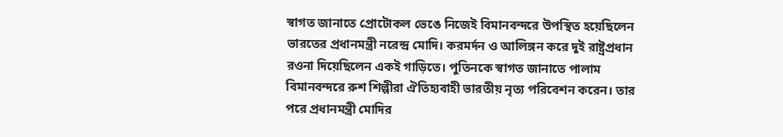স্বাগত জানাতে প্রোটোকল ভেঙে নিজেই বিমানবন্দরে উপস্থিত হয়েছিলেন ভারতের প্রধানমন্ত্রী নরেন্দ্র মোদি। করমর্দন ও আলিঙ্গন করে দুই রাষ্ট্রপ্রধান রওনা দিয়েছিলেন একই গাড়িতে। পুতিনকে স্বাগত জানাতে পালাম বিমানবন্দরে রুশ শিল্পীরা ঐতিহ্যবাহী ভারতীয় নৃত্য পরিবেশন করেন। তার পরে প্রধানমন্ত্রী মোদির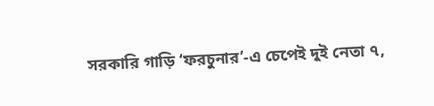সরকারি গাড়ি ‘ফরচুনার’-এ চেপেই দুই নেতা ৭,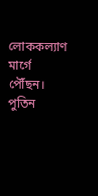লোককল্যাণ মার্গে পৌঁছন। পুতিন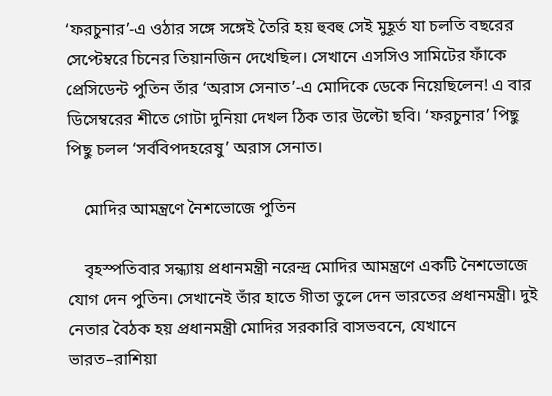‘ফরচুনার’-এ ওঠার সঙ্গে সঙ্গেই তৈরি হয় হুবহু সেই মুহূর্ত যা চলতি বছরের সেপ্টেম্বরে চিনের তিয়ানজিন দেখেছিল। সেখানে এসসিও সামিটের ফাঁকে প্রেসিডেন্ট পুতিন তাঁর ‘অরাস সেনাত’-এ মোদিকে ডেকে নিয়েছিলেন! এ বার ডিসেম্বরের শীতে গোটা দুনিয়া দেখল ঠিক তার উল্টো ছবি। ‘ফরচুনার’ পিছু পিছু চলল ‘সর্ববিপদহরেষু’ অরাস সেনাত।

    মোদির আমন্ত্রণে নৈশভোজে পুতিন

    বৃহস্পতিবার সন্ধ্যায় প্রধানমন্ত্রী নরেন্দ্র মোদির আমন্ত্রণে একটি নৈশভোজে যোগ দেন পুতিন। সেখানেই তাঁর হাতে গীতা তুলে দেন ভারতের প্রধানমন্ত্রী। দুই নেতার বৈঠক হয় প্রধানমন্ত্রী মোদির সরকারি বাসভবনে, যেখানে ভারত–রাশিয়া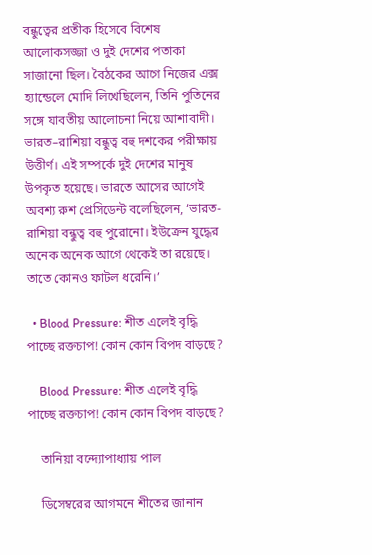বন্ধুত্বের প্রতীক হিসেবে বিশেষ আলোকসজ্জা ও দুই দেশের পতাকা সাজানো ছিল। বৈঠকের আগে নিজের এক্স হ্যান্ডেলে মোদি লিখেছিলেন, তিনি পুতিনের সঙ্গে যাবতীয় আলোচনা নিয়ে আশাবাদী। ভারত–রাশিয়া বন্ধুত্ব বহু দশকের পরীক্ষায় উত্তীর্ণ। এই সম্পর্কে দুই দেশের মানুষ উপকৃত হয়েছে। ভারতে আসের আগেই অবশ্য রুশ প্রেসিডেন্ট বলেছিলেন, ‘ভারত-রাশিয়া বন্ধুত্ব বহু পুরোনো। ইউক্রেন যুদ্ধের অনেক অনেক আগে থেকেই তা রয়েছে। তাতে কোনও ফাটল ধরেনি।’

  • Blood Pressure: শীত এলেই বৃদ্ধি পাচ্ছে রক্তচাপ! কোন কোন বিপদ বাড়ছে?

    Blood Pressure: শীত এলেই বৃদ্ধি পাচ্ছে রক্তচাপ! কোন কোন বিপদ বাড়ছে?

    তানিয়া বন্দ্যোপাধ্যায় পাল

    ডিসেম্বরের আগমনে শীতের জানান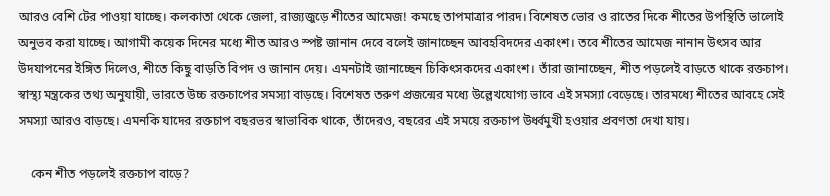আরও বেশি টের পাওয়া যাচ্ছে। কলকাতা থেকে জেলা, রাজ্যজুড়ে শীতের আমেজ! কমছে তাপমাত্রার পারদ। বিশেষত ভোর ও রাতের দিকে শীতের উপস্থিতি ভালোই অনুভব করা যাচ্ছে। আগামী কয়েক দিনের মধ্যে শীত আরও স্পষ্ট জানান দেবে বলেই জানাচ্ছেন আবহবিদদের একাংশ। তবে শীতের আমেজ নানান উৎসব আর উদযাপনের ইঙ্গিত দিলেও, শীতে কিছু বাড়তি বিপদ ও জানান দেয়। এমনটাই জানাচ্ছেন চিকিৎসকদের একাংশ। তাঁরা জানাচ্ছেন, শীত পড়লেই বাড়তে থাকে রক্তচাপ। স্বাস্থ্য মন্ত্রকের তথ্য অনুযায়ী, ভারতে উচ্চ রক্তচাপের সমস্যা বাড়ছে। বিশেষত তরুণ প্রজন্মের মধ্যে উল্লেখযোগ্য ভাবে এই সমস্যা বেড়েছে। তারমধ্যে শীতের আবহে সেই সমস্যা আরও বাড়ছে। এমনকি যাদের রক্তচাপ বছরভর স্বাভাবিক থাকে, তাঁদেরও, বছরের এই সময়ে রক্তচাপ উর্ধ্বমুখী হওয়ার প্রবণতা দেখা যায়।

    কেন শীত পড়লেই রক্তচাপ বাড়ে?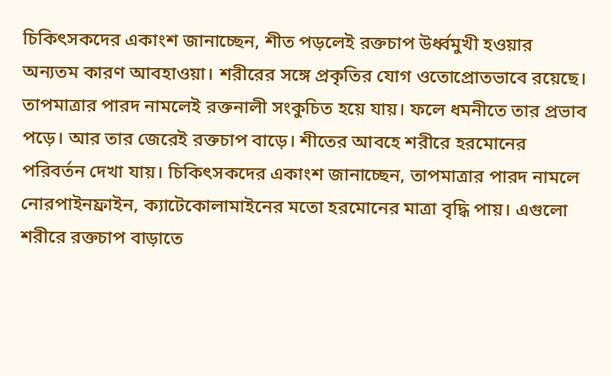চিকিৎসকদের একাংশ জানাচ্ছেন, শীত পড়লেই রক্তচাপ উর্ধ্বমুখী হওয়ার অন্যতম কারণ আবহাওয়া। শরীরের সঙ্গে প্রকৃতির যোগ ওতোপ্রোতভাবে রয়েছে। তাপমাত্রার পারদ নামলেই রক্তনালী সংকুচিত হয়ে যায়। ফলে ধমনীতে তার প্রভাব পড়ে। আর তার জেরেই রক্তচাপ বাড়ে। শীতের আবহে শরীরে হরমোনের পরিবর্তন দেখা যায়। চিকিৎসকদের একাংশ জানাচ্ছেন, তাপমাত্রার পারদ নামলে নোরপাইনফ্রাইন, ক্যাটেকোলামাইনের মতো হরমোনের মাত্রা বৃদ্ধি পায়। এগুলো শরীরে রক্তচাপ বাড়াতে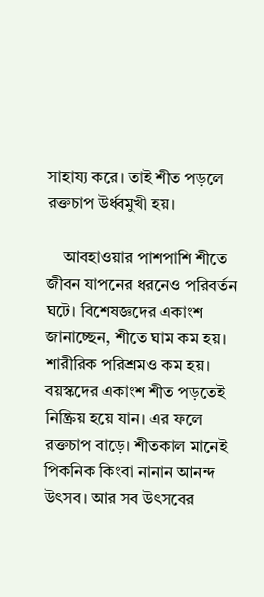সাহায্য করে। তাই শীত পড়লে রক্তচাপ উর্ধ্বমুখী হয়।

    আবহাওয়ার পাশপাশি শীতে জীবন যাপনের ধরনেও পরিবর্তন ঘটে। বিশেষজ্ঞদের একাংশ জানাচ্ছেন, শীতে ঘাম কম হয়। শারীরিক পরিশ্রমও কম হয়। বয়স্কদের একাংশ শীত পড়তেই নিষ্ক্রিয় হয়ে যান। এর ফলে রক্তচাপ বাড়ে। শীতকাল মানেই পিকনিক কিংবা নানান আনন্দ উৎসব। আর সব উৎসবের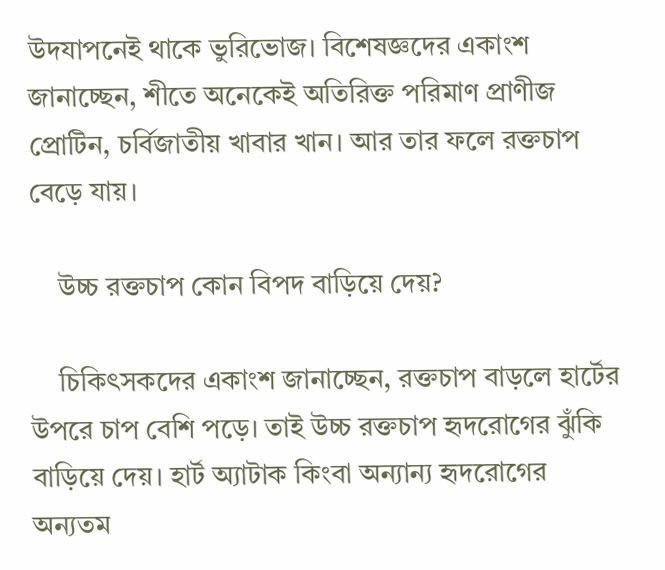উদযাপনেই থাকে ভুরিভোজ। বিশেষজ্ঞদের একাংশ জানাচ্ছেন, শীতে অনেকেই অতিরিক্ত পরিমাণ প্রাণীজ প্রোটিন, চর্বিজাতীয় খাবার খান। আর তার ফলে রক্তচাপ বেড়ে যায়।

    উচ্চ রক্তচাপ কোন বিপদ বাড়িয়ে দেয়?

    চিকিৎসকদের একাংশ জানাচ্ছেন, রক্তচাপ বাড়লে হার্টের উপরে চাপ বেশি পড়ে। তাই উচ্চ রক্তচাপ হৃদরোগের ঝুঁকি বাড়িয়ে দেয়। হার্ট অ্যাটাক কিংবা অন্যান্য হৃদরোগের অন্যতম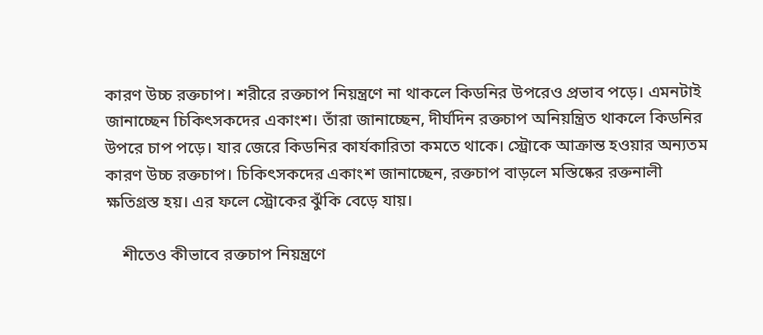কারণ উচ্চ রক্তচাপ। শরীরে রক্তচাপ নিয়ন্ত্রণে না থাকলে কিডনির উপরেও প্রভাব পড়ে। এমনটাই জানাচ্ছেন চিকিৎসকদের একাংশ। তাঁরা জানাচ্ছেন, দীর্ঘদিন রক্তচাপ অনিয়ন্ত্রিত থাকলে কিডনির উপরে চাপ পড়ে। যার জেরে কিডনির কার্যকারিতা কমতে থাকে। স্ট্রোকে আক্রান্ত হওয়ার অন্যতম কারণ উচ্চ রক্তচাপ। চিকিৎসকদের একাংশ জানাচ্ছেন, রক্তচাপ বাড়লে মস্তিষ্কের রক্তনালী ক্ষতিগ্রস্ত হয়। এর ফলে স্ট্রোকের ঝুঁকি বেড়ে যায়।

    শীতেও কীভাবে রক্তচাপ নিয়ন্ত্রণে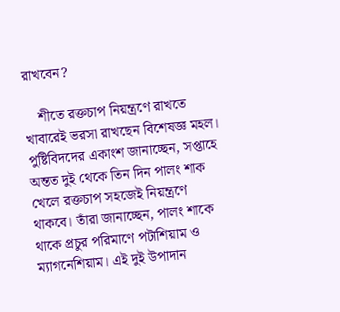রাখবেন?

    শীতে রক্তচাপ নিয়ন্ত্রণে রাখতে খাবারেই ভরসা রাখছেন বিশেষজ্ঞ মহল। পুষ্টিবিদদের একাংশ জানাচ্ছেন, সপ্তাহে অন্তত দুই থেকে তিন দিন পালং শাক খেলে রক্তচাপ সহজেই নিয়ন্ত্রণে থাকবে। তাঁরা জানাচ্ছেন, পালং শাকে থাকে প্রচুর পরিমাণে পটাশিয়াম ও ম‌্যাগনেশিয়াম। এই দুই উপাদান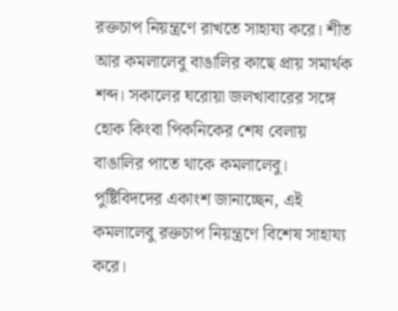রক্তচাপ নিয়ন্ত্রণে রাখতে সাহায্য করে। শীত আর কমলালেবু বাঙালির কাছে প্রায় সমার্থক শব্দ। সকালের ঘরোয়া জলখাবারের সঙ্গে হোক কিংবা পিকনিকের শেষ বেলায় বাঙালির পাতে থাকে কমলালেবু। পুষ্টিবিদদের একাংশ জানাচ্ছেন, এই কমলালেবু রক্তচাপ নিয়ন্ত্রণে বিশেষ সাহায্য করে।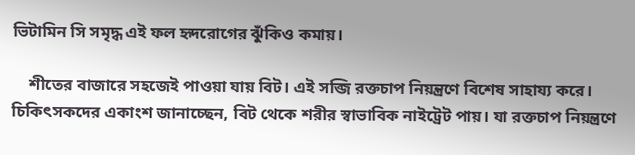ভিটামিন সি সমৃদ্ধ এই ফল হৃদরোগের ঝুঁকিও কমায়।

    শীতের বাজারে সহজেই পাওয়া যায় বিট। এই সব্জি রক্তচাপ নিয়ন্ত্রণে বিশেষ সাহায্য করে। চিকিৎসকদের একাংশ জানাচ্ছেন, বিট থেকে শরীর স্বাভাবিক নাইট্রেট পায়। যা রক্তচাপ নিয়ন্ত্রণে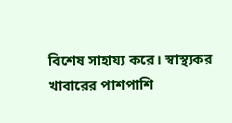বিশেষ সাহায্য করে। স্বাস্থ্যকর খাবারের পাশপাশি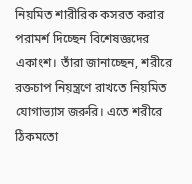নিয়মিত শারীরিক কসরত করার পরামর্শ দিচ্ছেন বিশেষজ্ঞদের একাংশ। তাঁরা জানাচ্ছেন, শরীরে রক্তচাপ নিয়ন্ত্রণে রাখতে নিয়মিত যোগাভ্যাস জরুরি। এতে শরীরে ঠিকমতো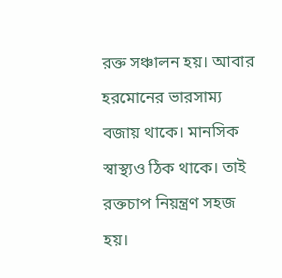রক্ত সঞ্চালন হয়। আবার হরমোনের ভারসাম্য বজায় থাকে। মানসিক স্বাস্থ্যও ঠিক থাকে। তাই রক্তচাপ নিয়ন্ত্রণ সহজ হয়।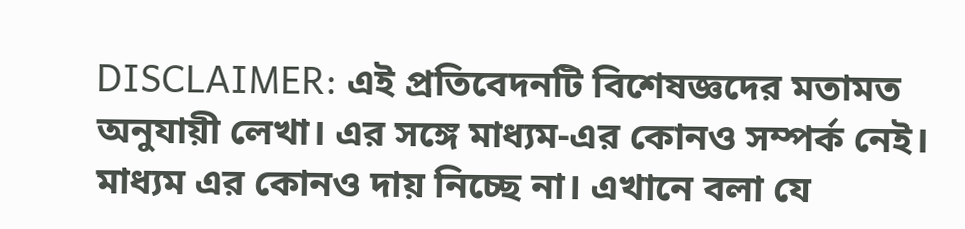DISCLAIMER: এই প্রতিবেদনটি বিশেষজ্ঞদের মতামত অনুযায়ী লেখা। এর সঙ্গে মাধ্যম-এর কোনও সম্পর্ক নেই। মাধ্যম এর কোনও দায় নিচ্ছে না। এখানে বলা যে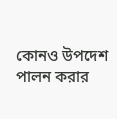কোনও উপদেশ পালন করার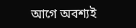আগে অবশ্যই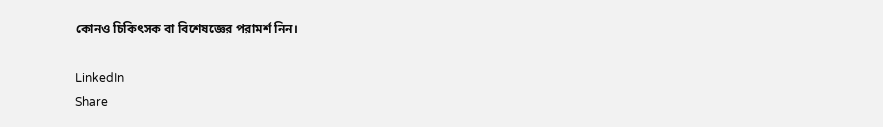কোনও চিকিৎসক বা বিশেষজ্ঞের পরামর্শ নিন।

LinkedIn
Share